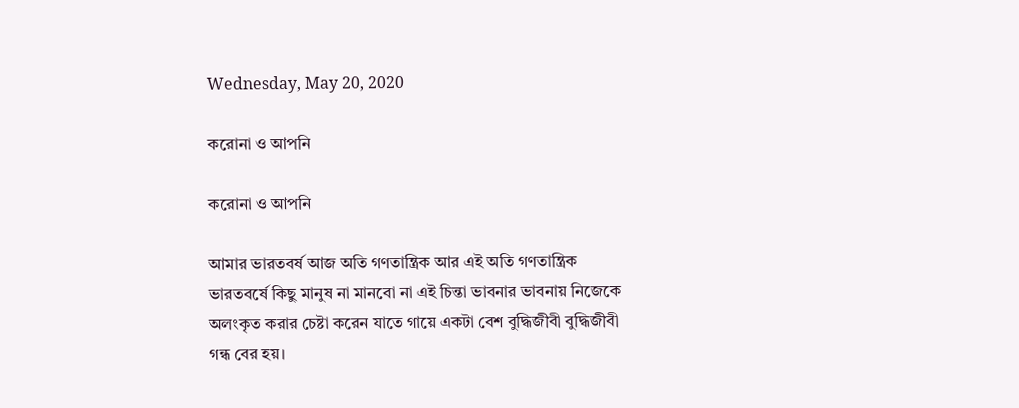Wednesday, May 20, 2020

করোনা ও আপনি

করোনা ও আপনি

আমার ভারতবর্ষ আজ অতি গণতান্ত্রিক আর এই অতি গণতান্ত্রিক ভারতবর্ষে কিছু মানুষ না মানবো না এই চিন্তা ভাবনার ভাবনায় নিজেকে অলংকৃত করার চেষ্টা করেন যাতে গায়ে একটা বেশ বুদ্ধিজীবী বুদ্ধিজীবী গন্ধ বের হয়।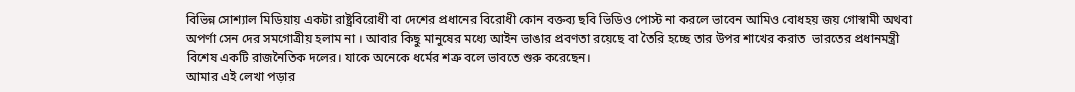বিভিন্ন সোশ্যাল মিডিয়ায় একটা রাষ্ট্রবিরোধী বা দেশের প্রধানের বিরোধী কোন বক্তব্য ছবি ভিডিও পোস্ট না করলে ভাবেন আমিও বোধহয় জয় গোস্বামী অথবা অপর্ণা সেন দের সমগোত্রীয় হলাম না । আবার কিছু মানুষের মধ্যে আইন ভাঙার প্রবণতা রয়েছে বা তৈরি হচ্ছে তার উপর শাখের করাত  ভারতের প্রধানমন্ত্রী বিশেষ একটি রাজনৈতিক দলের। যাকে অনেকে ধর্মের শত্রু বলে ভাবতে শুরু করেছেন।
আমার এই লেখা পড়ার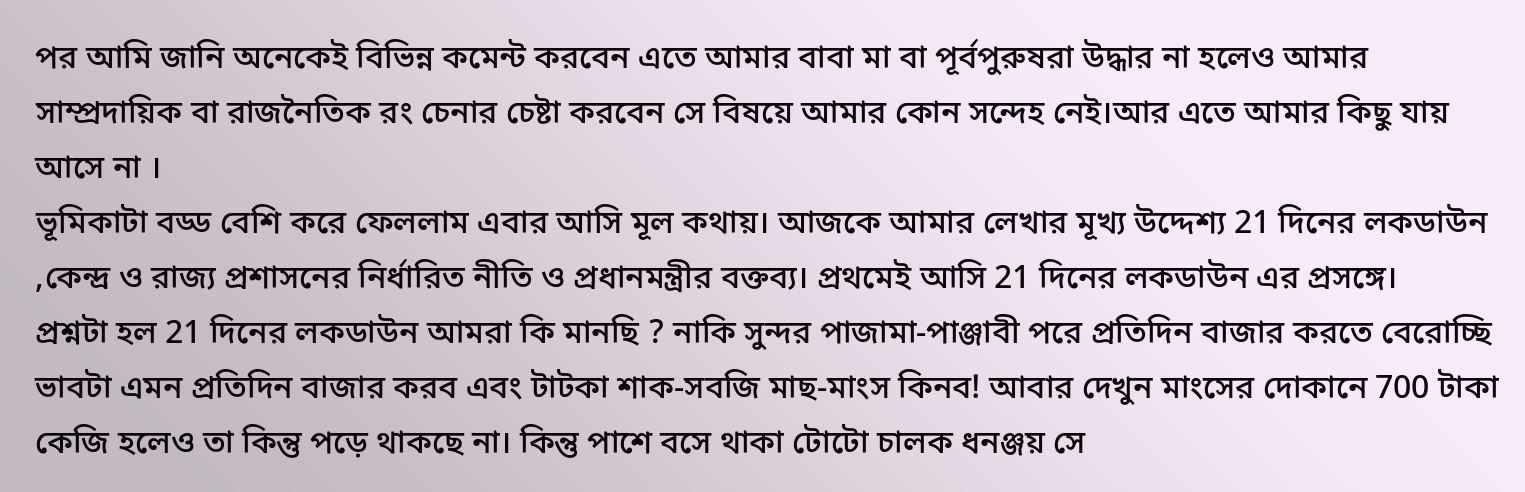পর আমি জানি অনেকেই বিভিন্ন কমেন্ট করবেন এতে আমার বাবা মা বা পূর্বপুরুষরা উদ্ধার না হলেও আমার সাম্প্রদায়িক বা রাজনৈতিক রং চেনার চেষ্টা করবেন সে বিষয়ে আমার কোন সন্দেহ নেই।আর এতে আমার কিছু যায় আসে না ।
ভূমিকাটা বড্ড বেশি করে ফেললাম এবার আসি মূল কথায়। আজকে আমার লেখার মূখ‍্য উদ্দেশ্য 21 দিনের লকডাউন ,কেন্দ্র ও রাজ্য প্রশাসনের নির্ধারিত নীতি ও প্রধানমন্ত্রীর বক্তব্য। প্রথমেই আসি 21 দিনের লকডাউন এর প্রসঙ্গে।
প্রশ্নটা হল 21 দিনের লকডাউন আমরা কি মানছি ? নাকি সুন্দর পাজামা-পাঞ্জাবী পরে প্রতিদিন বাজার করতে বেরোচ্ছি ভাবটা এমন প্রতিদিন বাজার করব এবং টাটকা শাক-সবজি মাছ-মাংস কিনব! আবার দেখুন মাংসের দোকানে 700 টাকা কেজি হলেও তা কিন্তু পড়ে থাকছে না। কিন্তু পাশে বসে থাকা টোটো চালক ধনঞ্জয় সে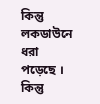কিন্তু লকডাউনে ধরা পড়েছে । কিন্তু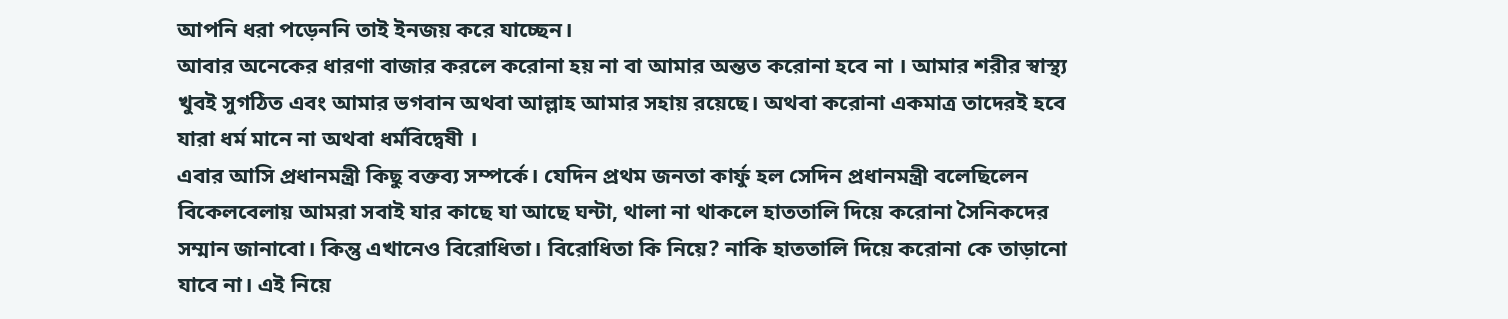আপনি ধরা পড়েননি তাই ইনজয় করে যাচ্ছেন।
আবার অনেকের ধারণা বাজার করলে করোনা হয় না বা আমার অন্তত করোনা হবে না । আমার শরীর স্বাস্থ্য খুবই সুগঠিত এবং আমার ভগবান অথবা আল্লাহ আমার সহায় রয়েছে। অথবা করোনা একমাত্র তাদেরই হবে যারা ধর্ম মানে না অথবা ধর্মবিদ্বেষী ।
এবার আসি প্রধানমন্ত্রী কিছু বক্তব্য সম্পর্কে। যেদিন প্রথম জনতা কার্ফু হল সেদিন প্রধানমন্ত্রী বলেছিলেন বিকেলবেলায় আমরা সবাই যার কাছে যা আছে ঘন্টা, থালা না থাকলে হাততালি দিয়ে করোনা সৈনিকদের  সম্মান জানাবো। কিন্তু এখানেও বিরোধিতা। বিরোধিতা কি নিয়ে? নাকি হাততালি দিয়ে করোনা কে তাড়ানো যাবে না। এই নিয়ে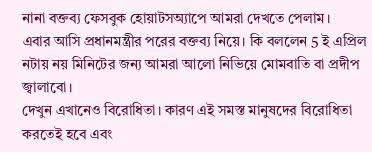নানা বক্তব্য ফেসবুক হোয়াটসঅ্যাপে আমরা দেখতে পেলাম।
এবার আসি প্রধানমন্ত্রীর পরের বক্তব্য নিয়ে। কি বললেন 5 ই এপ্রিল নটায় নয় মিনিটের জন্য আমরা আলো নিভিয়ে মোমবাতি বা প্রদীপ জ্বালাবো।
দেখুন এখানেও বিরোধিতা। কারণ এই সমস্ত মানুষদের বিরোধিতা করতেই হবে এবং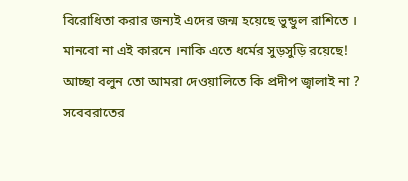বিরোধিতা করার জন্যই এদের জন্ম হয়েছে ভুন্ডুল রাশিতে । মানবো না এই কারনে ।নাকি এতে ধর্মের সুড়সুড়ি রয়েছে!
আচ্ছা বলুন তো আমরা দেওয়ালিতে কি প্রদীপ জ্বালাই না ? সবেবরাতের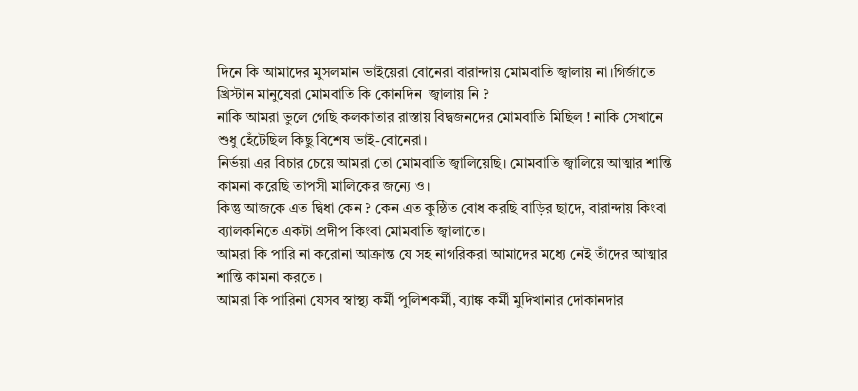দিনে কি আমাদের মুসলমান ভাইয়েরা বোনেরা বারান্দায় মোমবাতি জ্বালায় না।গির্জাতে খ্রিস্টান মানুষেরা মোমবাতি কি কোনদিন  জ্বালায় নি ?
নাকি আমরা ভুলে গেছি কলকাতার রাস্তায় বিদ্বজনদের মোমবাতি মিছিল ! নাকি সেখানে শুধু হেঁটেছিল কিছু বিশেষ ভাই-বোনেরা।
নির্ভয়া এর বিচার চেয়ে আমরা তো মোমবাতি জ্বালিয়েছি। মোমবাতি জ্বালিয়ে আত্মার শান্তি কামনা করেছি তাপসী মালিকের জন্যে ও।
কিন্তু আজকে এত দ্বিধা কেন ? কেন এত কুন্ঠিত বোধ করছি বাড়ির ছাদে, বারান্দায় কিংবা ব্যালকনিতে একটা প্রদীপ কিংবা মোমবাতি জ্বালাতে।
আমরা কি পারি না করোনা আক্রান্ত যে সহ নাগরিকরা আমাদের মধ্যে নেই তাঁদের আত্মার শান্তি কামনা করতে ।
আমরা কি পারিনা যেসব স্বাস্থ্য কর্মী পুলিশকর্মী, ব্যাঙ্ক কর্মী মুদিখানার দোকানদার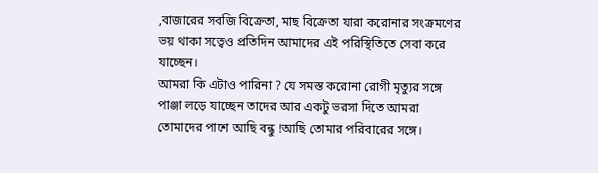,বাজারের সবজি বিক্রেতা, মাছ বিক্রেতা যারা করোনার সংক্রমণের ভয় থাকা সত্বেও প্রতিদিন আমাদের এই পরিস্থিতিতে সেবা করে যাচ্ছেন।
আমরা কি এটাও পারিনা ? যে সমস্ত করোনা রোগী মৃত্যুর সঙ্গে পাঞ্জা লড়ে যাচ্ছেন তাদের আর একটু ভরসা দিতে আমরা তোমাদের পাশে আছি বন্ধু !আছি তোমার পরিবারের সঙ্গে।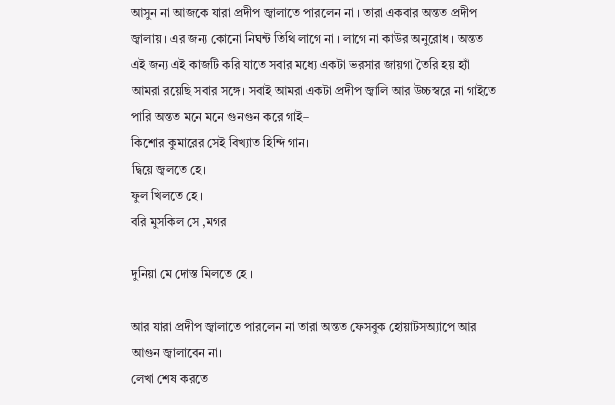আসুন না আজকে যারা প্রদীপ জ্বালাতে পারলেন না । তারা একবার অন্তত প্রদীপ জ্বালায় । এর জন্য কোনো নিঘন্ট তিথি লাগে না । লাগে না কাউর অনুরোধ । অন্তত এই জন্য এই কাজটি করি যাতে সবার মধ্যে একটা ভরসার জায়গা তৈরি হয় হ্যাঁ আমরা রয়েছি সবার সঙ্গে। সবাই আমরা একটা প্রদীপ জ্বালি আর উচ্চস্বরে না গাইতে পারি অন্তত মনে মনে গুনগুন করে গাই–
কিশোর কুমারের সেই বিখ্যাত হিন্দি গান।
দ্বিয়ে জ্বলতে হে।
ফুল খিলতে হে ।
বরি মুসকিল সে ,মগর

দুনিয়া মে দোস্ত মিলতে হে ।

আর যারা প্রদীপ জ্বালাতে পারলেন না তারা অন্তত ফেসবুক হোয়াটসঅ্যাপে আর আগুন জ্বালাবেন না।
লেখা শেষ করতে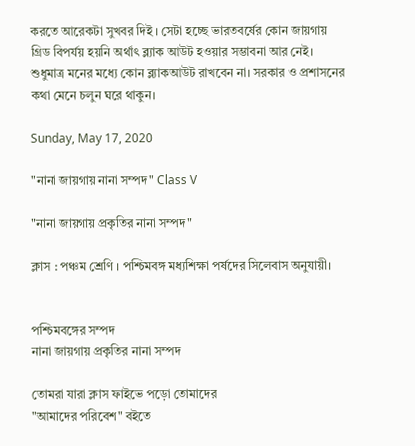করতে আরেকটা সুখবর দিই । সেটা হচ্ছে ভারতবর্ষের কোন জায়গায় গ্রিড বিপর্যয় হয়নি অর্থাৎ ব্ল্যাক আউট হওয়ার সম্ভাবনা আর নেই। শুধুমাত্র মনের মধ্যে কোন ব্ল্যাকআউট রাখবেন না। সরকার ও প্রশাসনের কথা মেনে চলুন ঘরে থাকুন।

Sunday, May 17, 2020

"নানা জায়গায় নানা সম্পদ" Class V

"নানা জায়গায় প্রকৃতির নানা সম্পদ"

ক্লাস : পঞ্চম শ্রেণি । পশ্চিমবঙ্গ মধ্যশিক্ষা পর্ষদের সিলেবাস অনুযায়ী।


পশ্চিমবঙ্গের সম্পদ
নানা জায়গায় প্রকৃতির নানা সম্পদ

তোমরা যারা ক্লাস ফাইভে পড়ো তোমাদের
"আমাদের পরিবেশ" বইতে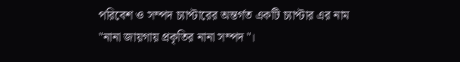পরিবেশ ও সম্পদ চ্যাপ্টারের অন্তর্গত একটি চ্যাপ্টার এর নাম
"নানা জায়গায় প্রকৃতির নানা সম্পদ"।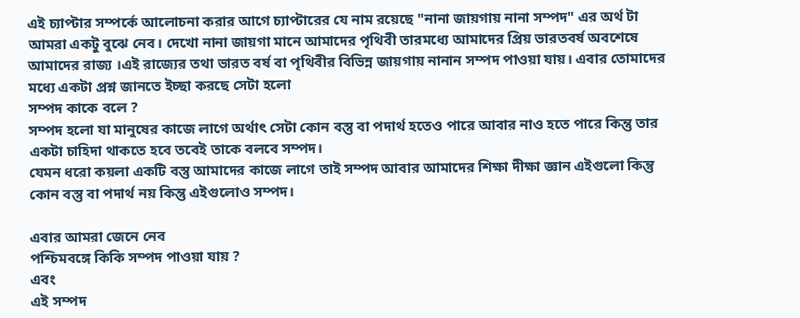এই চ্যাপ্টার সম্পর্কে আলোচনা করার আগে চ্যাপ্টারের যে নাম রয়েছে "নানা জায়গায় নানা সম্পদ" এর অর্থ টা আমরা একটু বুঝে নেব। দেখো নানা জায়গা মানে আমাদের পৃথিবী তারমধ্যে আমাদের প্রিয় ভারতবর্ষ অবশেষে আমাদের রাজ্য ।এই রাজ্যের তথা ভারত বর্ষ বা পৃথিবীর বিভিন্ন জায়গায় নানান সম্পদ পাওয়া যায়। এবার তোমাদের মধ্যে একটা প্রশ্ন জানতে ইচ্ছা করছে সেটা হলো
সম্পদ কাকে বলে ?
সম্পদ হলো যা মানুষের কাজে লাগে অর্থাৎ সেটা কোন বস্তু বা পদার্থ হতেও পারে আবার নাও হতে পারে কিন্তু তার একটা চাহিদা থাকতে হবে তবেই তাকে বলবে সম্পদ।
যেমন ধরো কয়লা একটি বস্তু আমাদের কাজে লাগে তাই সম্পদ আবার আমাদের শিক্ষা দীক্ষা জ্ঞান এইগুলো কিন্তু কোন বস্তু বা পদার্থ নয় কিন্তু এইগুলোও সম্পদ।

এবার আমরা জেনে নেব
পশ্চিমবঙ্গে কিকি সম্পদ পাওয়া যায় ?
এবং
এই সম্পদ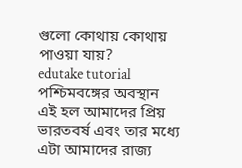গুলো কোথায় কোথায় পাওয়া যায়?
edutake tutorial
পশ্চিমবঙ্গের অবস্থান
এই হল আমাদের প্রিয় ভারতবর্ষ এবং তার মধ্যে এটা আমাদের রাজ্য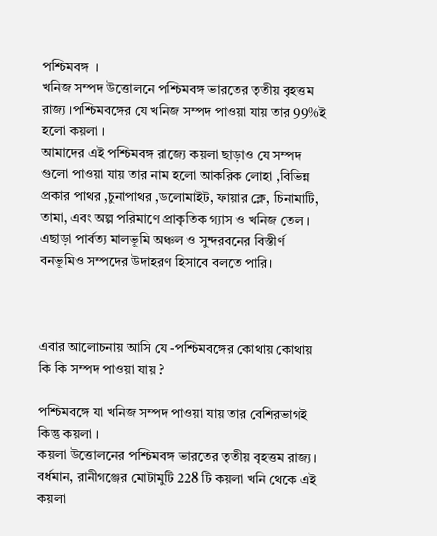পশ্চিমবঙ্গ  ।
খনিজ সম্পদ উত্তোলনে পশ্চিমবঙ্গ ভারতের তৃতীয় বৃহত্তম রাজ্য ।পশ্চিমবঙ্গের যে খনিজ সম্পদ পাওয়া যায় তার 99%ই হলো কয়লা ।
আমাদের এই পশ্চিমবঙ্গ রাজ্যে কয়লা ছাড়াও যে সম্পদ গুলো পাওয়া যায় তার নাম হলো আকরিক লোহা ,বিভিন্ন প্রকার পাথর ,চুনাপাথর ,ডলোমাইট, ফায়ার ক্লে, চিনামাটি, তামা, এবং অল্প পরিমাণে প্রাকৃতিক গ্যাস ও খনিজ তেল ।
এছাড়া পার্বত্য মালভূমি অঞ্চল ও সুন্দরবনের বিস্তীর্ণ বনভূমিও সম্পদের উদাহরণ হিসাবে বলতে পারি।



এবার আলোচনায় আসি যে -পশ্চিমবঙ্গের কোথায় কোথায় কি কি সম্পদ পাওয়া যায় ?

পশ্চিমবঙ্গে যা খনিজ সম্পদ পাওয়া যায় তার বেশিরভাগই কিন্তু কয়লা ।
কয়লা উত্তোলনের পশ্চিমবঙ্গ ভারতের তৃতীয় বৃহত্তম রাজ্য। বর্ধমান, রানীগঞ্জের মোটামুটি 228 টি কয়লা খনি থেকে এই কয়লা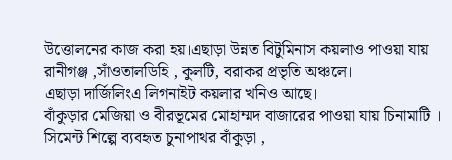উত্তোলনের কাজ করা হয়।এছাড়া উন্নত বিটুমিনাস কয়লাও পাওয়া যায় রানীগঞ্জ ,সাঁওতালডিহি , কুলটি, বরাকর প্রভৃতি অঞ্চলে।
এছাড়া দার্জিলিংএ লিগনাইট কয়লার খনিও আছে।
বাঁকুড়ার মেজিয়া ও বীরভূমের মোহাম্মদ বাজারের পাওয়া যায় চিনামাটি ।
সিমেন্ট শিল্পে ব্যবহৃত চুনাপাথর বাঁকুড়া ,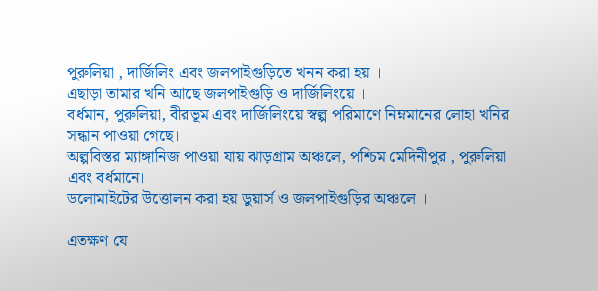পুরুলিয়া , দার্জিলিং এবং জলপাইগুড়িতে খনন করা হয় ।
এছাড়া তামার খনি আছে জলপাইগুড়ি ও দার্জিলিংয়ে ।
বর্ধমান, পুরুলিয়া, বীরভূম এবং দার্জিলিংয়ে স্বল্প পরিমাণে নিম্নমানের লোহা খনির সন্ধান পাওয়া গেছে।
অল্পবিস্তর ম্যাঙ্গানিজ পাওয়া যায় ঝাড়গ্রাম অঞ্চলে, পশ্চিম মেদিনীপুর , পুরুলিয়া এবং বর্ধমানে।
ডলোমাইটের উত্তোলন করা হয় ডুয়ার্স ও জলপাইগুড়ির অঞ্চলে ।

এতক্ষণ যে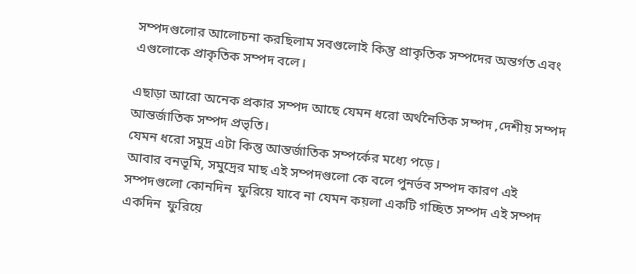সম্পদগুলোর আলোচনা করছিলাম সবগুলোই কিন্তু প্রাকৃতিক সম্পদের অন্তর্গত এবং এগুলোকে প্রাকৃতিক সম্পদ বলে।

এছাড়া আরো অনেক প্রকার সম্পদ আছে যেমন ধরো অর্থনৈতিক সম্পদ ,দেশীয় সম্পদ আন্তর্জাতিক সম্পদ প্রভৃতি।
যেমন ধরো সমুদ্র এটা কিন্তু আন্তর্জাতিক সম্পর্কের মধ্যে পড়ে।
আবার বনভূমি, সমুদ্রের মাছ এই সম্পদগুলো কে বলে পুনর্ভব সম্পদ কারণ এই সম্পদগুলো কোনদিন  ফুরিয়ে যাবে না যেমন কয়লা একটি গচ্ছিত সম্পদ এই সম্পদ একদিন  ফুরিয়ে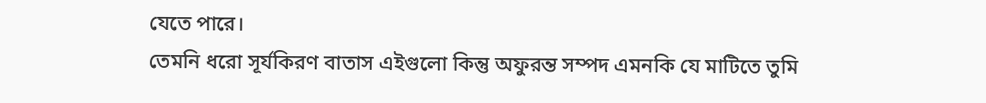যেতে পারে।
তেমনি ধরো সূর্যকিরণ বাতাস এইগুলো কিন্তু অফুরন্ত সম্পদ এমনকি যে মাটিতে তুমি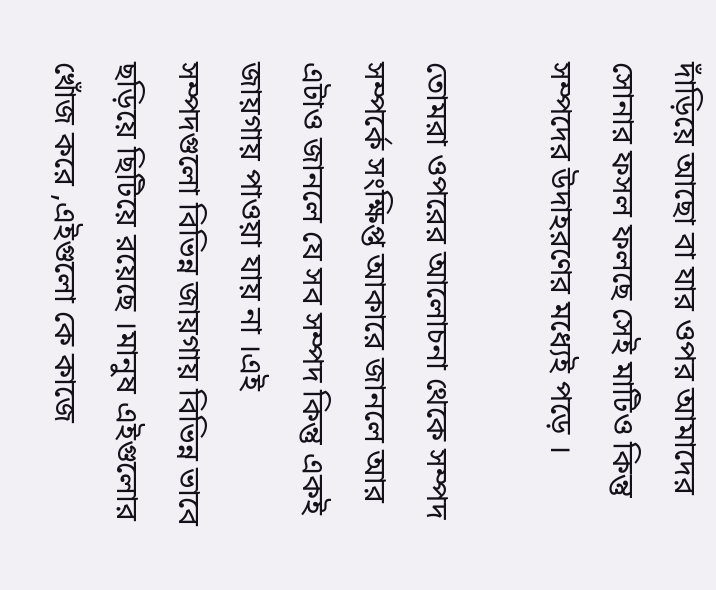দাঁড়িয়ে আছো বা যার ওপর আমাদের সোনার ফসল ফলছে সেই মাটিও কিন্তু সম্পদের উদাহরণের মধ্যেই পড়ে ।

তোমরা ওপরের আলোচনা থেকে সম্পদ সম্পর্কে সংক্ষিপ্ত আকারে জানলে আর এটাও জানলে যে সব সম্পদ কিন্তু একই জায়গায় পাওয়া যায় না ।এই সম্পদগুলো বিভিন্ন জায়গায় বিভিন্ন ভাবে ছড়িয়ে ছিটিয়ে রয়েছে ।মানুষ এইগুলোর খোঁজ করে ,এইগুলো কে কাজে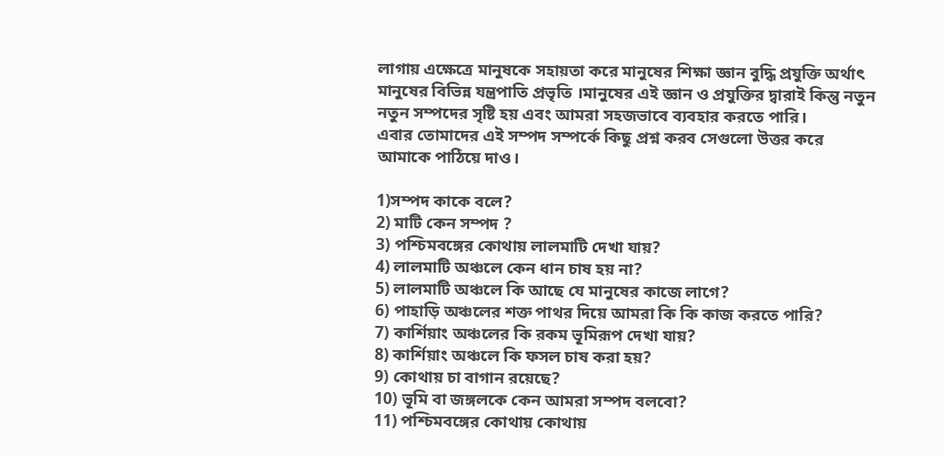লাগায় এক্ষেত্রে মানুষকে সহায়তা করে মানুষের শিক্ষা জ্ঞান বুদ্ধি প্রযুক্তি অর্থাৎ মানুষের বিভিন্ন যন্ত্রপাতি প্রভৃতি ।মানুষের এই জ্ঞান ও প্রযুক্তির দ্বারাই কিন্তু নতুন নতুন সম্পদের সৃষ্টি হয় এবং আমরা সহজভাবে ব্যবহার করতে পারি।
এবার তোমাদের এই সম্পদ সম্পর্কে কিছু প্রশ্ন করব সেগুলো উত্তর করে আমাকে পাঠিয়ে দাও।

1)সম্পদ কাকে বলে?
2) মাটি কেন সম্পদ ?
3) পশ্চিমবঙ্গের কোথায় লালমাটি দেখা যায়?
4) লালমাটি অঞ্চলে কেন ধান চাষ হয় না?
5) লালমাটি অঞ্চলে কি আছে যে মানুষের কাজে লাগে?
6) পাহাড়ি অঞ্চলের শক্ত পাথর দিয়ে আমরা কি কি কাজ করতে পারি?
7) কার্শিয়াং অঞ্চলের কি রকম ভূমিরূপ দেখা যায়?
8) কার্শিয়াং অঞ্চলে কি ফসল চাষ করা হয়?
9) কোথায় চা বাগান রয়েছে?
10) ভূমি বা জঙ্গলকে কেন আমরা সম্পদ বলবো?
11) পশ্চিমবঙ্গের কোথায় কোথায়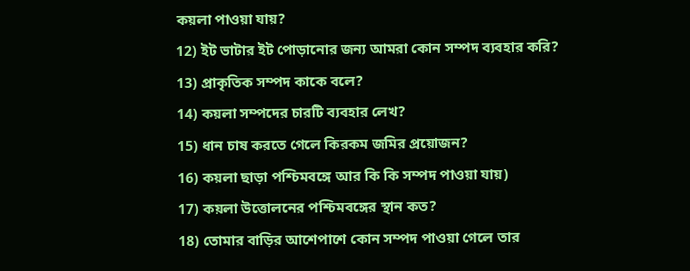কয়লা পাওয়া যায়?
12) ইট ভাটার ইট পোড়ানোর জন্য আমরা কোন সম্পদ ব্যবহার করি?
13) প্রাকৃতিক সম্পদ কাকে বলে?
14) কয়লা সম্পদের চারটি ব্যবহার লেখ?
15) ধান চাষ করতে গেলে কিরকম জমির প্রয়োজন?
16) কয়লা ছাড়া পশ্চিমবঙ্গে আর কি কি সম্পদ পাওয়া যায়)
17) কয়লা উত্তোলনের পশ্চিমবঙ্গের স্থান কত?
18) তোমার বাড়ির আশেপাশে কোন সম্পদ পাওয়া গেলে তার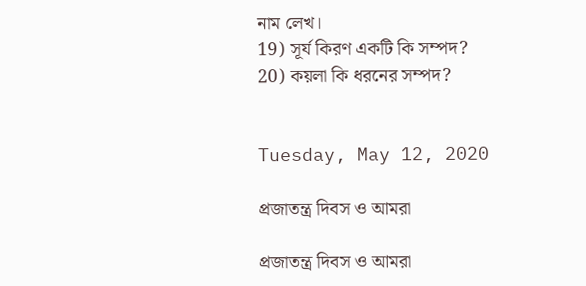নাম লেখ।
19) সূর্য কিরণ একটি কি সম্পদ?
20) কয়লা কি ধরনের সম্পদ?


Tuesday, May 12, 2020

প্রজাতন্ত্র দিবস ও আমরা

প্রজাতন্ত্র দিবস ও আমরা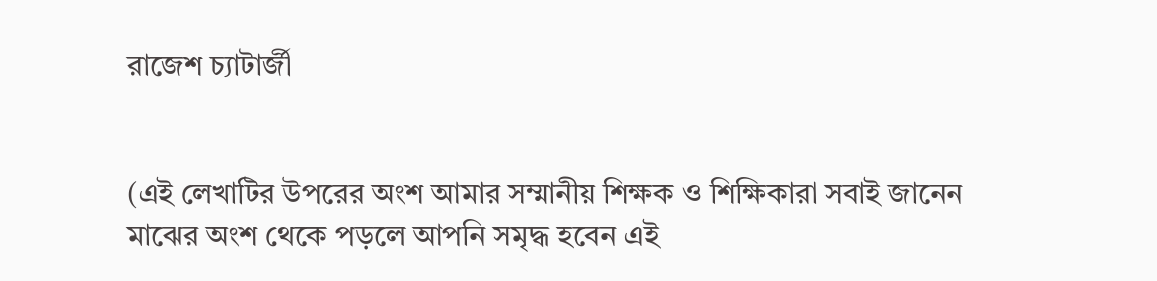রাজেশ চ্যাটার্জী


(এই লেখাটির উপরের অংশ আমার সম্মানীয় শিক্ষক ও শিক্ষিকারা সবাই জানেন মাঝের অংশ থেকে পড়লে আপনি সমৃদ্ধ হবেন এই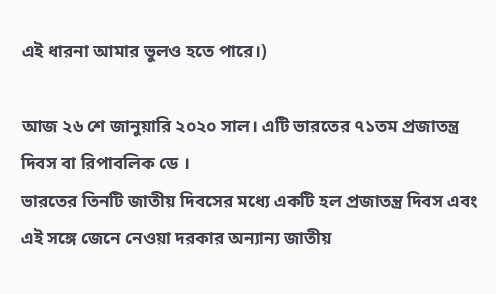এই ধারনা আমার ভুলও হতে পারে।)

আজ ২৬ শে জানুয়ারি ২০২০ সাল। এটি ভারতের ৭১তম প্রজাতন্ত্র দিবস বা রিপাবলিক ডে ।
ভারতের তিনটি জাতীয় দিবসের মধ্যে একটি হল প্রজাতন্ত্র দিবস এবং এই সঙ্গে জেনে নেওয়া দরকার অন্যান্য জাতীয়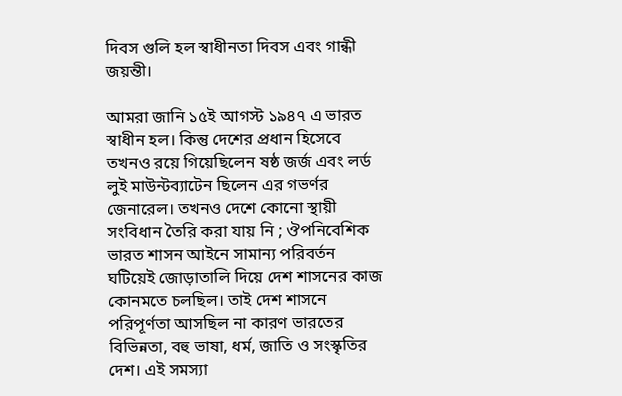দিবস গুলি হল স্বাধীনতা দিবস এবং গান্ধী জয়ন্তী।

আমরা জানি ১৫ই আগস্ট ১৯৪৭ এ ভারত স্বাধীন হল। কিন্তু দেশের প্রধান হিসেবে তখনও রয়ে গিয়েছিলেন ষষ্ঠ জর্জ এবং লর্ড লুই মাউন্টব্যাটেন ছিলেন এর গভর্ণর জেনারেল। তখনও দেশে কোনো স্থায়ী সংবিধান তৈরি করা যায় নি ; ঔপনিবেশিক ভারত শাসন আইনে সামান্য পরিবর্তন ঘটিয়েই জোড়াতালি দিয়ে দেশ শাসনের কাজ কোনমতে চলছিল। তাই দেশ শাসনে পরিপূর্ণতা আসছিল না কারণ ভারতের বিভিন্নতা, বহু ভাষা, ধর্ম, জাতি ও সংস্কৃতির দেশ। এই সমস্যা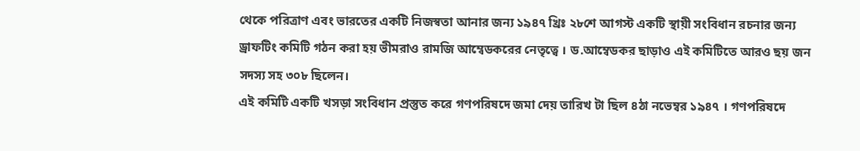থেকে পরিত্রাণ এবং ভারতের একটি নিজস্বতা আনার জন্য ১৯৪৭ খ্রিঃ ২৮শে আগস্ট একটি স্থায়ী সংবিধান রচনার জন্য ড্রাফটিং কমিটি গঠন করা হয় ভীমরাও রামজি আম্বেডকরের নেতৃত্বে । ড.আম্বেডকর ছাড়াও এই কমিটিতে আরও ছয় জন সদস্য সহ ৩০৮ ছিলেন।
এই কমিটি একটি খসড়া সংবিধান প্রস্তুত করে গণপরিষদে জমা দেয় তারিখ টা ছিল ৪ঠা নভেম্বর ১৯৪৭ । গণপরিষদে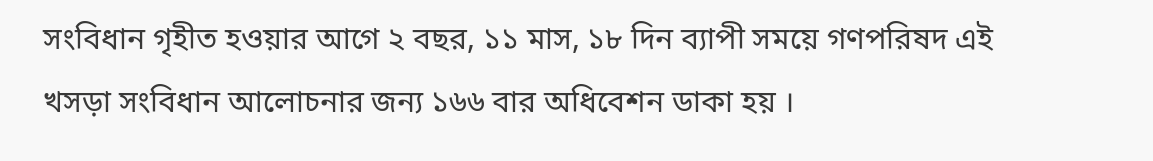সংবিধান গৃহীত হওয়ার আগে ২ বছর, ১১ মাস, ১৮ দিন ব্যাপী সময়ে গণপরিষদ এই খসড়া সংবিধান আলোচনার জন্য ১৬৬ বার অধিবেশন ডাকা হয় ।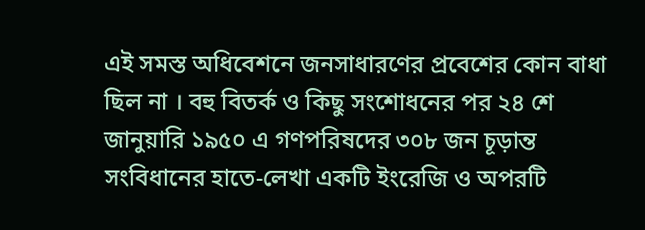এই সমস্ত অধিবেশনে জনসাধারণের প্রবেশের কোন বাধা ছিল না । বহু বিতর্ক ও কিছু সংশোধনের পর ২৪ শে জানুয়ারি ১৯৫০ এ গণপরিষদের ৩০৮ জন চূড়ান্ত সংবিধানের হাতে-লেখা একটি ইংরেজি ও অপরটি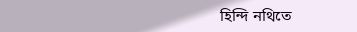হিন্দি নথিতে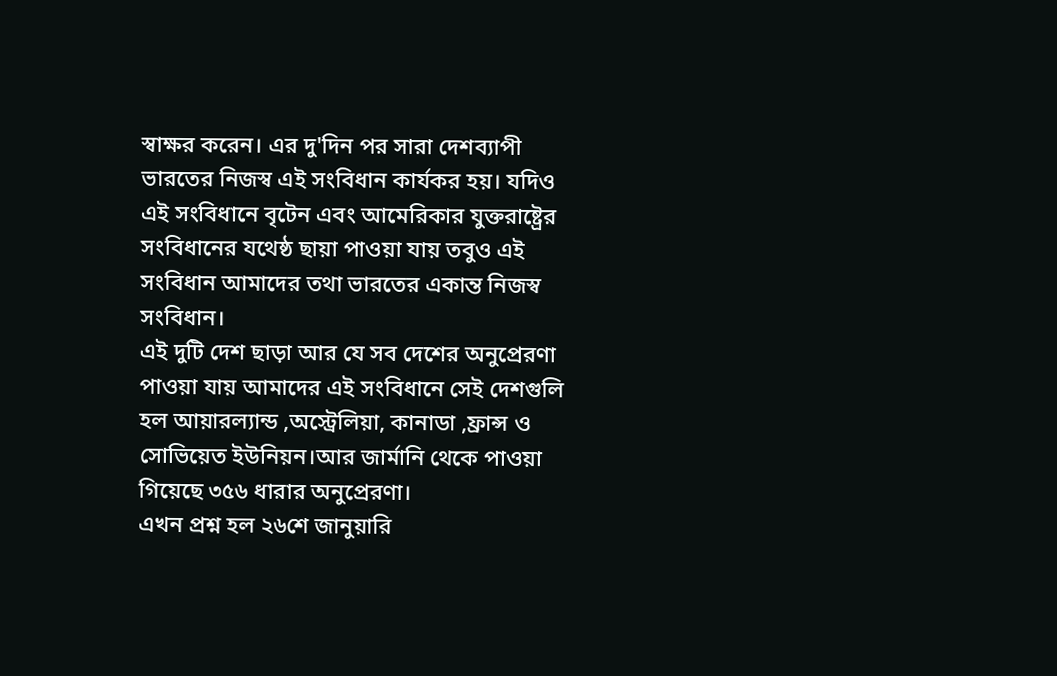স্বাক্ষর করেন। এর দু'দিন পর সারা দেশব্যাপী ভারতের নিজস্ব এই সংবিধান কার্যকর হয়। যদিও এই সংবিধানে বৃটেন এবং আমেরিকার যুক্তরাষ্ট্রের সংবিধানের যথেষ্ঠ ছায়া পাওয়া যায় তবুও এই সংবিধান আমাদের তথা ভারতের একান্ত নিজস্ব সংবিধান।
এই দুটি দেশ ছাড়া আর যে সব দেশের অনুপ্রেরণা পাওয়া যায় আমাদের এই সংবিধানে সেই দেশগুলি হল আয়ারল্যান্ড ,অস্ট্রেলিয়া, কানাডা ,ফ্রান্স ও সোভিয়েত ইউনিয়ন।আর জার্মানি থেকে পাওয়া গিয়েছে ৩৫৬ ধারার অনুপ্রেরণা।
এখন প্রশ্ন হল ২৬শে জানুয়ারি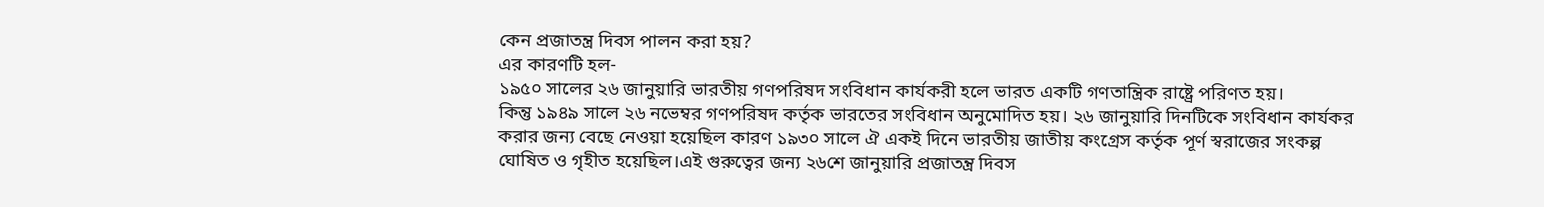কেন প্রজাতন্ত্র দিবস পালন করা হয়?
এর কারণটি হল-
১৯৫০ সালের ২৬ জানুয়ারি ভারতীয় গণপরিষদ সংবিধান কার্যকরী হলে ভারত একটি গণতান্ত্রিক রাষ্ট্রে পরিণত হয়।
কিন্তু ১৯৪৯ সালে ২৬ নভেম্বর গণপরিষদ কর্তৃক ভারতের সংবিধান অনুমোদিত হয়। ২৬ জানুয়ারি দিনটিকে সংবিধান কার্যকর করার জন্য বেছে নেওয়া হয়েছিল কারণ ১৯৩০ সালে ঐ একই দিনে ভারতীয় জাতীয় কংগ্রেস কর্তৃক পূর্ণ স্বরাজের সংকল্প ঘোষিত ও গৃহীত হয়েছিল।এই গুরুত্বের জন্য ২৬শে জানুয়ারি প্রজাতন্ত্র দিবস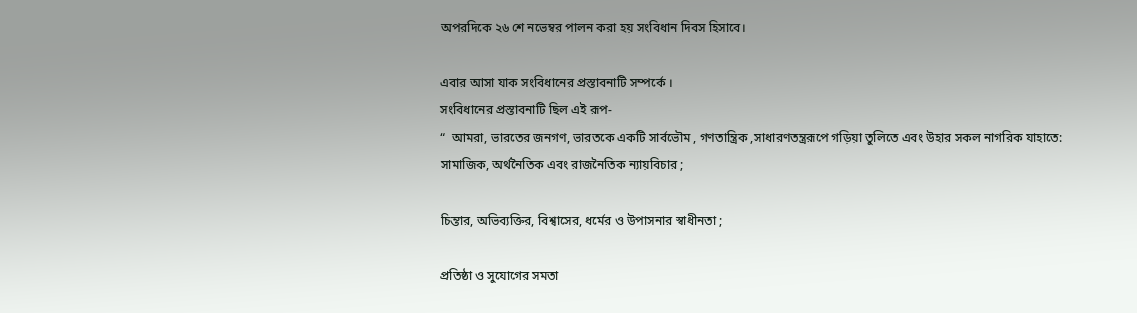অপরদিকে ২৬ শে নভেম্বর পালন করা হয় সংবিধান দিবস হিসাবে।

এবার আসা যাক সংবিধানের প্রস্তাবনাটি সম্পর্কে ।
সংবিধানের প্রস্তাবনাটি ছিল এই রূপ-
“  আমরা, ভারতের জনগণ, ভারতকে একটি সার্বভৌম , গণতান্ত্রিক ,সাধারণতন্ত্ররূপে গড়িয়া তুলিতে এবং উহার সকল নাগরিক যাহাতে:
সামাজিক, অর্থনৈতিক এবং রাজনৈতিক ন্যায়বিচার ;

চিন্তার, অভিব্যক্তির, বিশ্বাসের, ধর্মের ও উপাসনার স্বাধীনতা ;

প্রতিষ্ঠা ও সুযোগের সমতা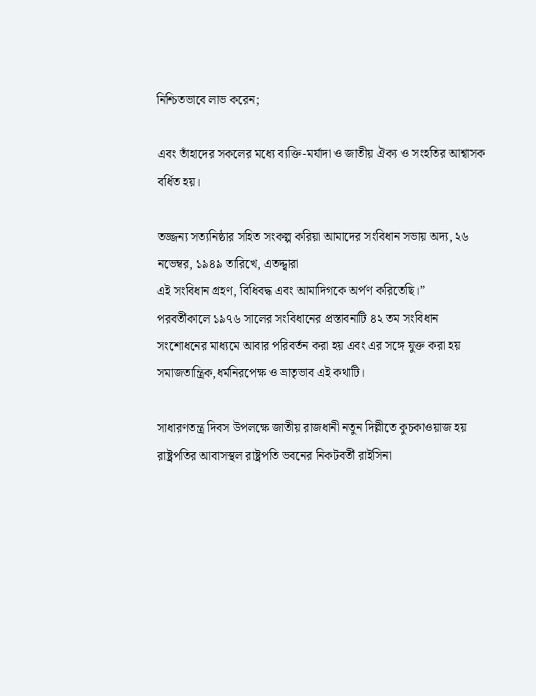নিশ্চিতভাবে লাভ করেন;

এবং তাঁহাদের সকলের মধ্যে ব্যক্তি-মর্যাদা ও জাতীয় ঐক্য ও সংহতির আশ্বাসক বর্ধিত হয়।

তজ্জন্য সত্যনিষ্ঠার সহিত সংকল্প করিয়া আমাদের সংবিধান সভায় অদ্য, ২৬ নভেম্বর, ১৯৪৯ তারিখে, এতদ্দ্বারা
এই সংবিধান গ্রহণ, বিধিবদ্ধ এবং আমাদিগকে অর্পণ করিতেছি।”
পরবর্তীকালে ১৯৭৬ সালের সংবিধানের প্রস্তাবনাটি ৪২ তম সংবিধান সংশোধনের মাধ্যমে আবার পরিবর্তন করা হয় এবং এর সঙ্গে যুক্ত করা হয় সমাজতান্ত্রিক,ধর্মনিরপেক্ষ ও ভ্রাতৃভাব এই কথাটি।

সাধারণতন্ত্র দিবস উপলক্ষে জাতীয় রাজধানী নতুন দিল্লীতে কুচকাওয়াজ হয় রাষ্ট্রপতির আবাসস্থল রাষ্ট্রপতি ভবনের নিকটবর্তী রাইসিনা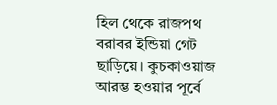হিল থেকে রাজপথ বরাবর ইন্ডিয়া গেট ছাড়িয়ে। কুচকাওয়াজ আরম্ভ হওয়ার পূর্বে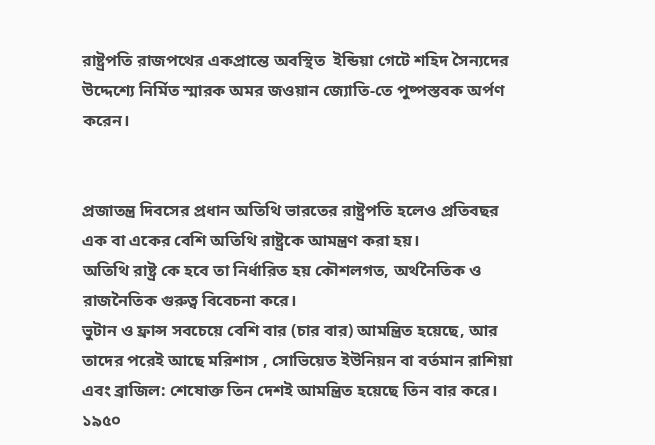রাষ্ট্রপতি রাজপথের একপ্রান্তে অবস্থিত  ইন্ডিয়া গেটে শহিদ সৈন্যদের উদ্দেশ্যে নির্মিত স্মারক অমর জওয়ান জ্যোতি-তে পুষ্পস্তবক অর্পণ করেন।


প্রজাতন্ত্র দিবসের প্রধান অতিথি ভারতের রাষ্ট্রপতি হলেও প্রতিবছর এক বা একের বেশি অতিথি রাষ্ট্রকে আমন্ত্রণ করা হয়।
অতিথি রাষ্ট্র কে হবে তা নির্ধারিত হয় কৌশলগত, অর্থনৈতিক ও রাজনৈতিক গুরুত্ব বিবেচনা করে।
ভুটান ও ফ্রান্স সবচেয়ে বেশি বার (চার বার) আমন্ত্রিত হয়েছে, আর তাদের পরেই আছে মরিশাস , সোভিয়েত ইউনিয়ন বা বর্তমান রাশিয়া এবং ব্রাজিল: শেষোক্ত তিন দেশই আমন্ত্রিত হয়েছে তিন বার করে।
১৯৫০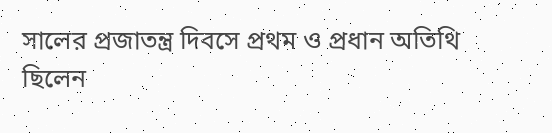সালের প্রজাতন্ত্র দিবসে প্রথম ও প্রধান অতিথি ছিলেন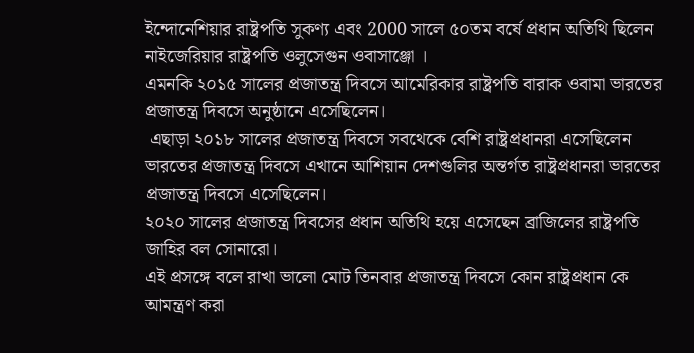ইন্দোনেশিয়ার রাষ্ট্রপতি সুকণ্য এবং 2000 সালে ৫০তম বর্ষে প্রধান অতিথি ছিলেন নাইজেরিয়ার রাষ্ট্রপতি ওলুসেগুন ওবাসাঞ্জো ।
এমনকি ২০১৫ সালের প্রজাতন্ত্র দিবসে আমেরিকার রাষ্ট্রপতি বারাক ওবামা ভারতের প্রজাতন্ত্র দিবসে অনুষ্ঠানে এসেছিলেন।
 এছাড়া ২০১৮ সালের প্রজাতন্ত্র দিবসে সবথেকে বেশি রাষ্ট্রপ্রধানরা এসেছিলেন ভারতের প্রজাতন্ত্র দিবসে এখানে আশিয়ান দেশগুলির অন্তর্গত রাষ্ট্রপ্রধানরা ভারতের প্রজাতন্ত্র দিবসে এসেছিলেন।
২০২০ সালের প্রজাতন্ত্র দিবসের প্রধান অতিথি হয়ে এসেছেন ব্রাজিলের রাষ্ট্রপতি জাহির বল সোনারো।
এই প্রসঙ্গে বলে রাখা ভালো মোট তিনবার প্রজাতন্ত্র দিবসে কোন রাষ্ট্রপ্রধান কে আমন্ত্রণ করা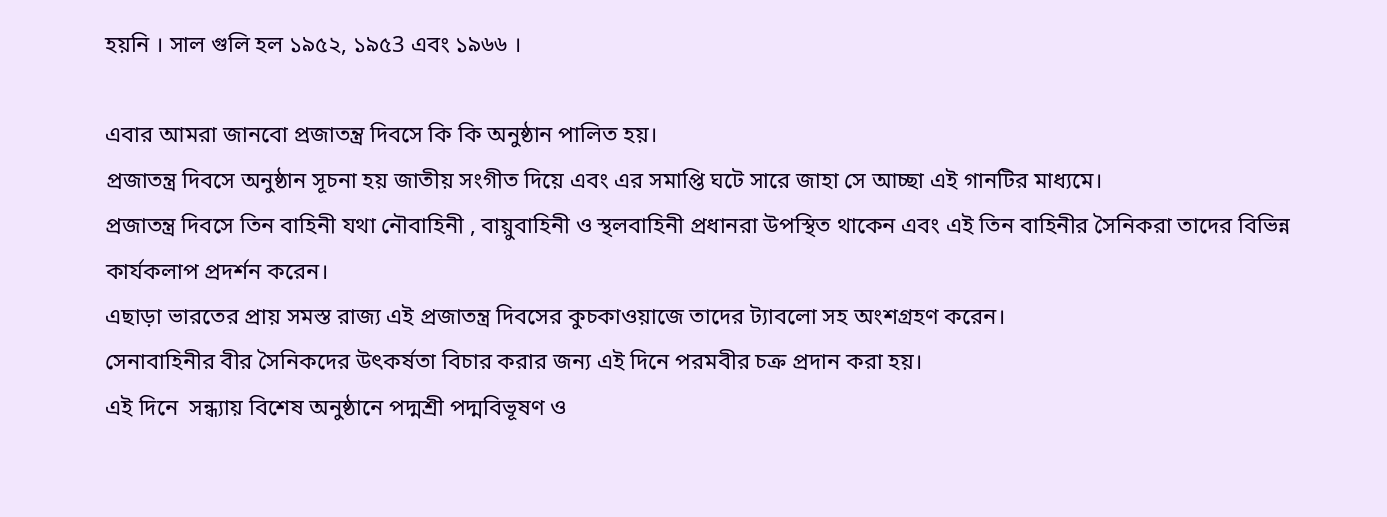হয়নি । সাল গুলি হল ১৯৫২, ১৯৫3 এবং ১৯৬৬ ।

এবার আমরা জানবো প্রজাতন্ত্র দিবসে কি কি অনুষ্ঠান পালিত হয়।
প্রজাতন্ত্র দিবসে অনুষ্ঠান সূচনা হয় জাতীয় সংগীত দিয়ে এবং এর সমাপ্তি ঘটে সারে জাহা সে আচ্ছা এই গানটির মাধ্যমে।
প্রজাতন্ত্র দিবসে তিন বাহিনী যথা নৌবাহিনী , বায়ুবাহিনী ও স্থলবাহিনী প্রধানরা উপস্থিত থাকেন এবং এই তিন বাহিনীর সৈনিকরা তাদের বিভিন্ন কার্যকলাপ প্রদর্শন করেন।
এছাড়া ভারতের প্রায় সমস্ত রাজ্য এই প্রজাতন্ত্র দিবসের কুচকাওয়াজে তাদের ট্যাবলো সহ অংশগ্রহণ করেন।
সেনাবাহিনীর বীর সৈনিকদের উৎকর্ষতা বিচার করার জন্য এই দিনে পরমবীর চক্র প্রদান করা হয়।
এই দিনে  সন্ধ্যায় বিশেষ অনুষ্ঠানে পদ্মশ্রী পদ্মবিভূষণ ও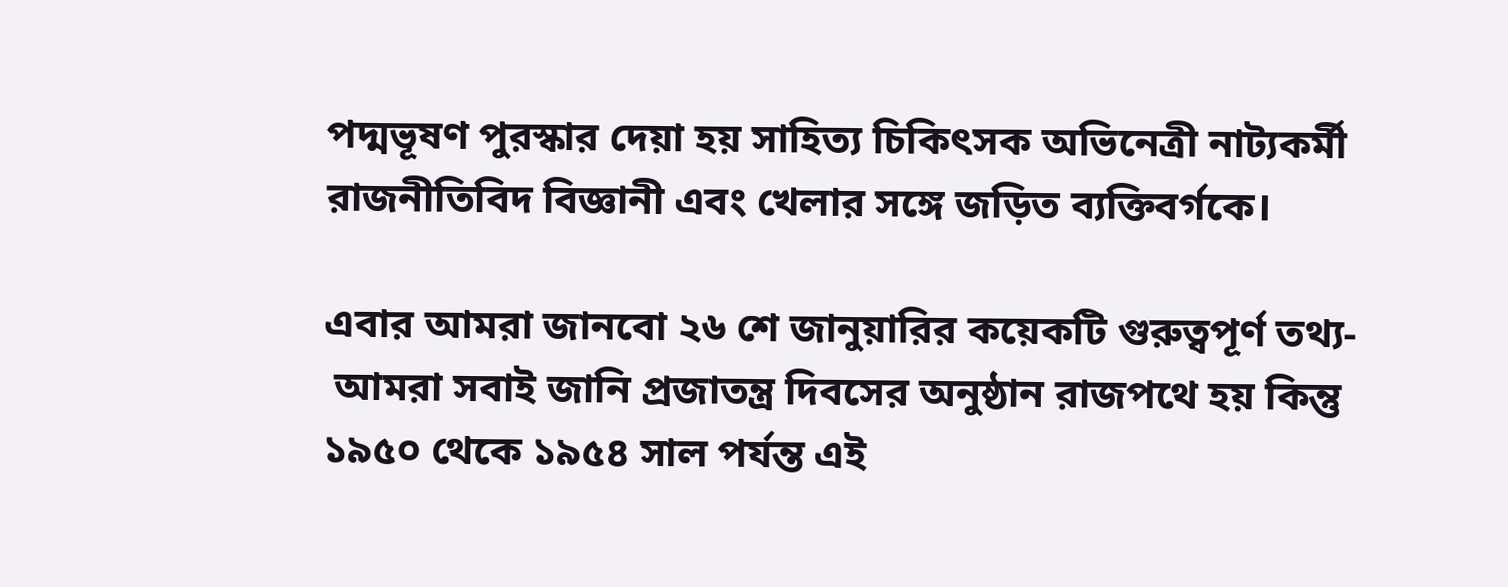পদ্মভূষণ পুরস্কার দেয়া হয় সাহিত্য চিকিৎসক অভিনেত্রী নাট্যকর্মী রাজনীতিবিদ বিজ্ঞানী এবং খেলার সঙ্গে জড়িত ব্যক্তিবর্গকে।

এবার আমরা জানবো ২৬ শে জানুয়ারির কয়েকটি গুরুত্বপূর্ণ তথ্য-
 আমরা সবাই জানি প্রজাতন্ত্র দিবসের অনুষ্ঠান রাজপথে হয় কিন্তু ১৯৫০ থেকে ১৯৫৪ সাল পর্যন্ত এই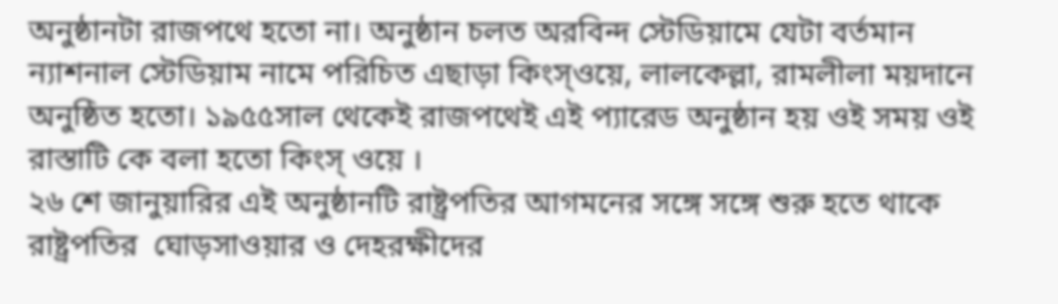অনুষ্ঠানটা রাজপথে হতো না। অনুষ্ঠান চলত অরবিন্দ স্টেডিয়ামে যেটা বর্তমান ন্যাশনাল স্টেডিয়াম নামে পরিচিত এছাড়া কিংস্ওয়ে, লালকেল্লা, রামলীলা ময়দানে অনুষ্ঠিত হতো। ১৯৫৫সাল থেকেই রাজপথেই এই প্যারেড অনুষ্ঠান হয় ওই সময় ওই রাস্তাটি কে বলা হতো কিংস্ ওয়ে ।
২৬ শে জানুয়ারির এই অনুষ্ঠানটি রাষ্ট্রপতির আগমনের সঙ্গে সঙ্গে শুরু হতে থাকে রাষ্ট্রপতির  ঘোড়সাওয়ার ও দেহরক্ষীদের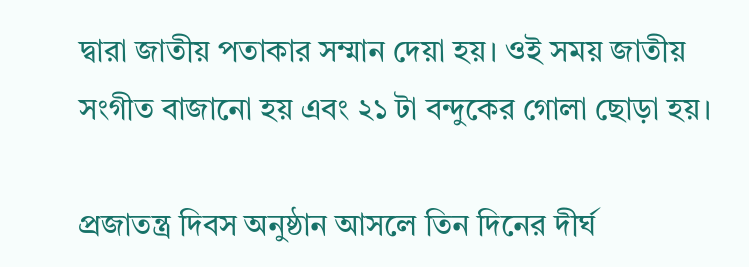দ্বারা জাতীয় পতাকার সম্মান দেয়া হয়। ওই সময় জাতীয় সংগীত বাজানো হয় এবং ২১ টা বন্দুকের গোলা ছোড়া হয়।

প্রজাতন্ত্র দিবস অনুষ্ঠান আসলে তিন দিনের দীর্ঘ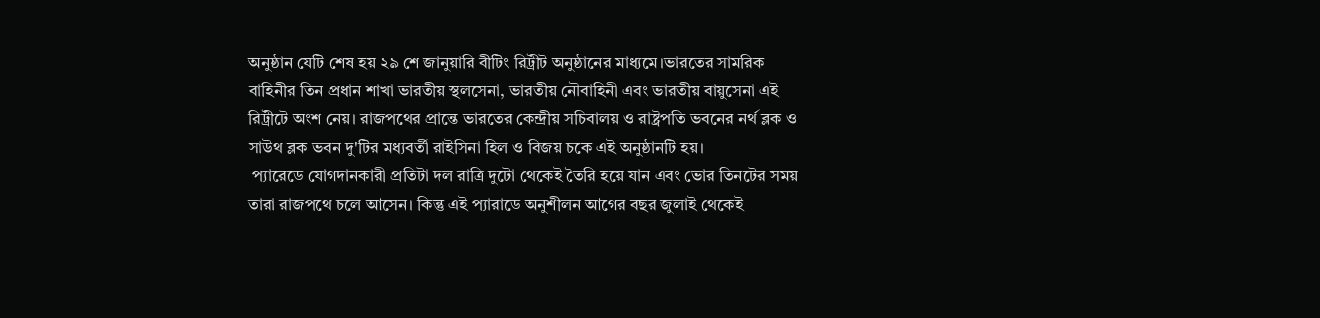অনুষ্ঠান যেটি শেষ হয় ২৯ শে জানুয়ারি বীটিং রিট্রীট অনুষ্ঠানের মাধ্যমে।ভারতের সামরিক বাহিনীর তিন প্রধান শাখা ভারতীয় স্থলসেনা, ভারতীয় নৌবাহিনী এবং ভারতীয় বায়ুসেনা এই রিট্রীটে অংশ নেয়। রাজপথের প্রান্তে ভারতের কেন্দ্রীয় সচিবালয় ও রাষ্ট্রপতি ভবনের নর্থ ব্লক ও সাউথ ব্লক ভবন দু'টির মধ্যবর্তী রাইসিনা হিল ও বিজয় চকে এই অনুষ্ঠানটি হয়।
 প্যারেডে যোগদানকারী প্রতিটা দল রাত্রি দুটো থেকেই তৈরি হয়ে যান এবং ভোর তিনটের সময় তারা রাজপথে চলে আসেন। কিন্তু এই প‍্যারাডে অনুশীলন আগের বছর জুলাই থেকেই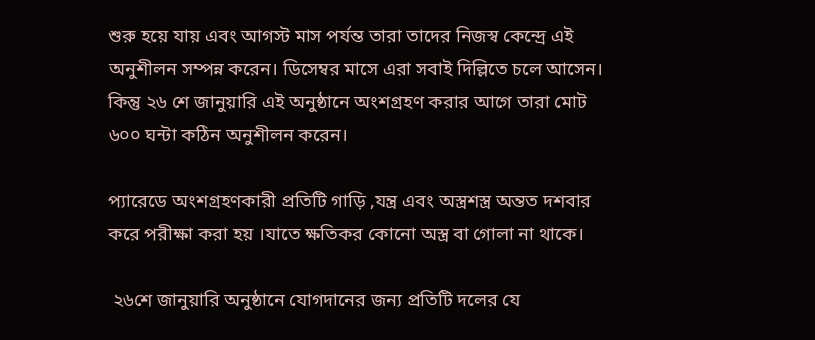শুরু হয়ে যায় এবং আগস্ট মাস পর্যন্ত তারা তাদের নিজস্ব কেন্দ্রে এই অনুশীলন সম্পন্ন করেন। ডিসেম্বর মাসে এরা সবাই দিল্লিতে চলে আসেন। কিন্তু ২৬ শে জানুয়ারি এই অনুষ্ঠানে অংশগ্রহণ করার আগে তারা মোট ৬০০ ঘন্টা কঠিন অনুশীলন করেন।

প্যারেডে অংশগ্রহণকারী প্রতিটি গাড়ি ,যন্ত্র এবং অস্ত্রশস্ত্র অন্তত দশবার করে পরীক্ষা করা হয় ।যাতে ক্ষতিকর কোনো অস্ত্র বা গোলা না থাকে।

 ২৬শে জানুয়ারি অনুষ্ঠানে যোগদানের জন্য প্রতিটি দলের যে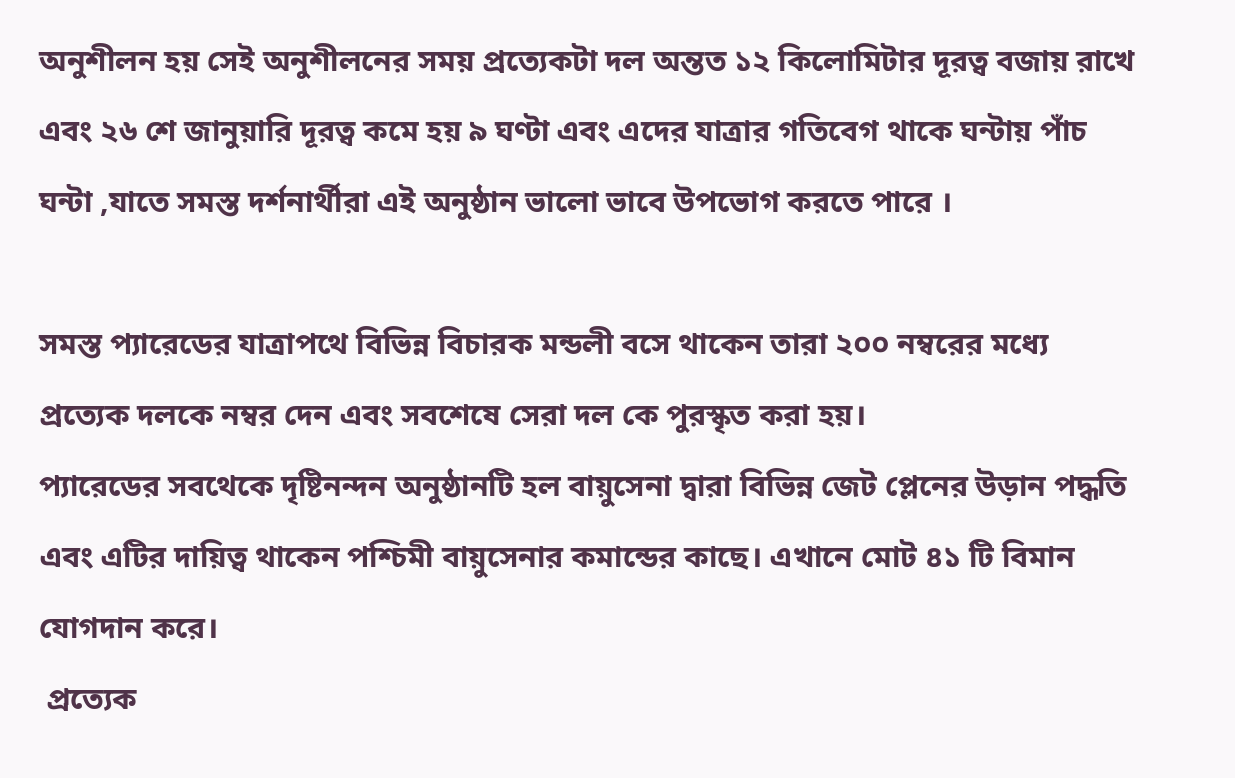অনুশীলন হয় সেই অনুশীলনের সময় প্রত্যেকটা দল অন্তত ১২ কিলোমিটার দূরত্ব বজায় রাখে এবং ২৬ শে জানুয়ারি দূরত্ব কমে হয় ৯ ঘণ্টা এবং এদের যাত্রার গতিবেগ থাকে ঘন্টায় পাঁচ ঘন্টা ,যাতে সমস্ত দর্শনার্থীরা এই অনুষ্ঠান ভালো ভাবে উপভোগ করতে পারে ।

সমস্ত প্যারেডের যাত্রাপথে বিভিন্ন বিচারক মন্ডলী বসে থাকেন তারা ২০০ নম্বরের মধ্যে প্রত্যেক দলকে নম্বর দেন এবং সবশেষে সেরা দল কে পুরস্কৃত করা হয়।
প্যারেডের সবথেকে দৃষ্টিনন্দন অনুষ্ঠানটি হল বায়ুসেনা দ্বারা বিভিন্ন জেট প্লেনের উড়ান পদ্ধতি এবং এটির দায়িত্ব থাকেন পশ্চিমী বায়ুসেনার কমান্ডের কাছে। এখানে মোট ৪১ টি বিমান যোগদান করে।
 প্রত্যেক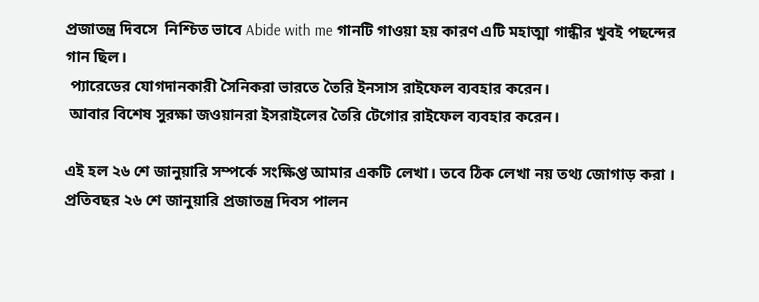প্রজাতন্ত্র দিবসে  নিশ্চিত ভাবে Abide with me গানটি গাওয়া হয় কারণ এটি মহাত্মা গান্ধীর খুবই পছন্দের গান ছিল।
 প্যারেডের যোগদানকারী সৈনিকরা ভারতে তৈরি ইনসাস রাইফেল ব্যবহার করেন।
 আবার বিশেষ সুরক্ষা জওয়ানরা ইসরাইলের তৈরি টেগোর রাইফেল ব্যবহার করেন।

এই হল ২৬ শে জানুয়ারি সম্পর্কে সংক্ষিপ্ত আমার একটি লেখা। তবে ঠিক লেখা নয় তথ্য জোগাড় করা ।
প্রতিবছর ২৬ শে জানুয়ারি প্রজাতন্ত্র দিবস পালন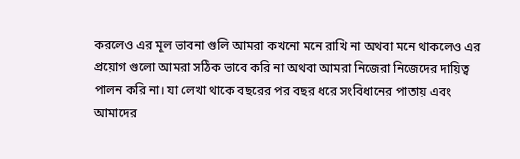করলেও এর মূল ভাবনা গুলি আমরা কখনো মনে রাখি না অথবা মনে থাকলেও এর প্রয়োগ গুলো আমরা সঠিক ভাবে করি না অথবা আমরা নিজেরা নিজেদের দায়িত্ব পালন করি না। যা লেখা থাকে বছরের পর বছর ধরে সংবিধানের পাতায় এবং আমাদের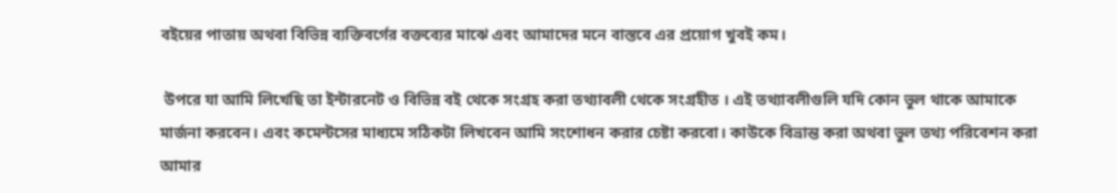বইয়ের পাতায় অথবা বিভিন্ন ব্যক্তিবর্গের বক্তব্যের মাঝে এবং আমাদের মনে বাস্তবে এর প্রয়োগ খুবই কম।

 উপরে যা আমি লিখেছি তা ইন্টারনেট ও বিভিন্ন বই থেকে সংগ্রহ করা তথ্যাবলী থেকে সংগ্রহীত । এই তথ্যাবলীগুলি যদি কোন ভুল থাকে আমাকে মার্জনা করবেন। এবং কমেন্টসের মাধ্যমে সঠিকটা লিখবেন আমি সংশোধন করার চেষ্টা করবো। কাউকে বিভ্রান্ত করা অথবা ভুল তথ্য পরিবেশন করা আমার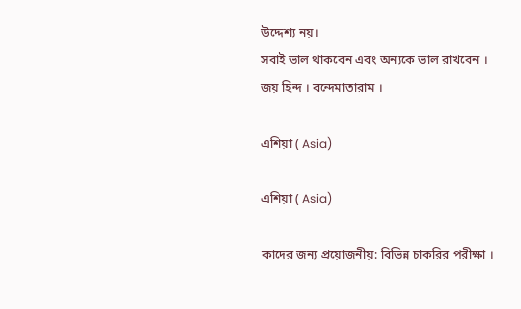উদ্দেশ্য নয়।
সবাই ভাল থাকবেন এবং অন্যকে ভাল রাখবেন ।
জয় হিন্দ । বন্দেমাতারাম ।

এশিয়া ( Asia)

এশিয়া ( Asia)

কাদের জন্য প্রয়োজনীয়: বিভিন্ন চাকরির পরীক্ষা ।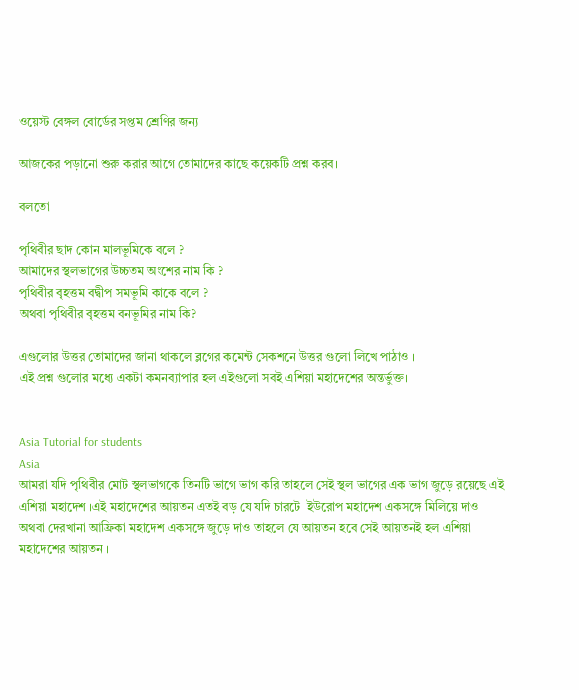ওয়েস্ট বেঙ্গল বোর্ডের সপ্তম শ্রেণির জন্য

আজকের পড়ানো শুরু করার আগে তোমাদের কাছে কয়েকটি প্রশ্ন করব।

বলতো

পৃথিবীর ছাদ কোন মালভূমিকে বলে ?
আমাদের স্থলভাগের উচ্চতম অংশের নাম কি ?
পৃথিবীর বৃহত্তম বদ্বীপ সমভূমি কাকে বলে ?
অথবা পৃথিবীর বৃহত্তম বনভূমির নাম কি?

এগুলোর উত্তর তোমাদের জানা থাকলে ব্লগের কমেন্ট সেকশনে উত্তর গুলো লিখে পাঠাও ।
এই প্রশ্ন গুলোর মধ্যে একটা কমনব্যাপার হল এইগুলো সবই এশিয়া মহাদেশের অন্তর্ভুক্ত।


Asia Tutorial for students
Asia
আমরা যদি পৃথিবীর মোট স্থলভাগকে তিনটি ভাগে ভাগ করি তাহলে সেই স্থল ভাগের এক ভাগ জুড়ে রয়েছে এই এশিয়া মহাদেশ ।এই মহাদেশের আয়তন এতই বড় যে যদি চারটে  ইউরোপ মহাদেশ একসঙ্গে মিলিয়ে দাও অথবা দেরখানা আফ্রিকা মহাদেশ একসঙ্গে জুড়ে দাও তাহলে যে আয়তন হবে সেই আয়তনই হল এশিয়া মহাদেশের আয়তন ।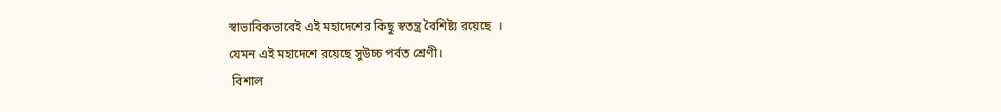স্বাভাবিকভাবেই এই মহাদেশের কিছু স্বতন্ত্র বৈশিষ্ট্য রয়েছে  ।
যেমন এই মহাদেশে রয়েছে সুউচ্চ পর্বত শ্রেণী।
 বিশাল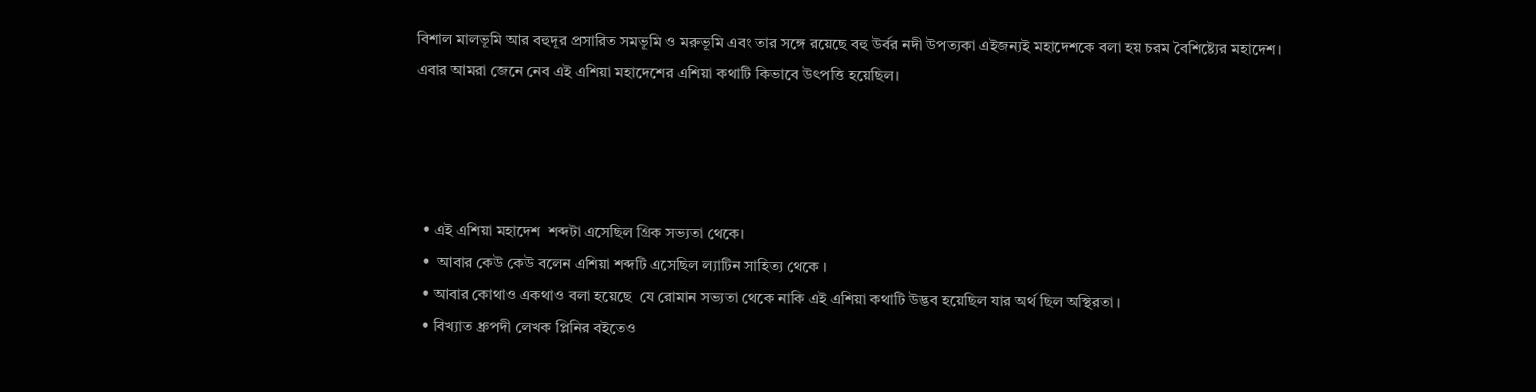বিশাল মালভূমি আর বহুদূর প্রসারিত সমভূমি ও মরুভূমি এবং তার সঙ্গে রয়েছে বহু উর্বর নদী উপত্যকা এইজন্যই মহাদেশকে বলা হয় চরম বৈশিষ্ট্যের মহাদেশ।
এবার আমরা জেনে নেব এই এশিয়া মহাদেশের এশিয়া কথাটি কিভাবে উৎপত্তি হয়েছিল।




  • এই এশিয়া মহাদেশ  শব্দটা এসেছিল গ্রিক সভ্যতা থেকে।
  •  আবার কেউ কেউ বলেন এশিয়া শব্দটি এসেছিল ল্যাটিন সাহিত্য থেকে ।
  • আবার কোথাও একথাও বলা হয়েছে  যে রোমান সভ্যতা থেকে নাকি এই এশিয়া কথাটি উদ্ভব হয়েছিল যার অর্থ ছিল অস্থিরতা ।
  • বিখ্যাত ধ্রুপদী লেখক প্লিনির বইতেও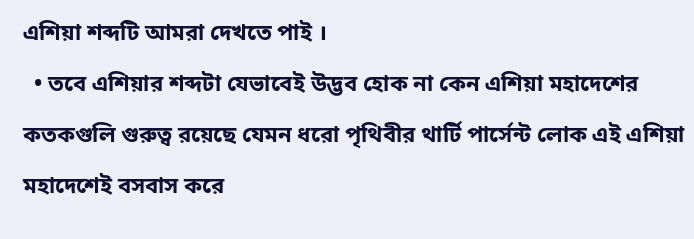এশিয়া শব্দটি আমরা দেখতে পাই ।
  • তবে এশিয়ার শব্দটা যেভাবেই উদ্ভব হোক না কেন এশিয়া মহাদেশের কতকগুলি গুরুত্ব রয়েছে যেমন ধরো পৃথিবীর থার্টি পার্সেন্ট লোক এই এশিয়া মহাদেশেই বসবাস করে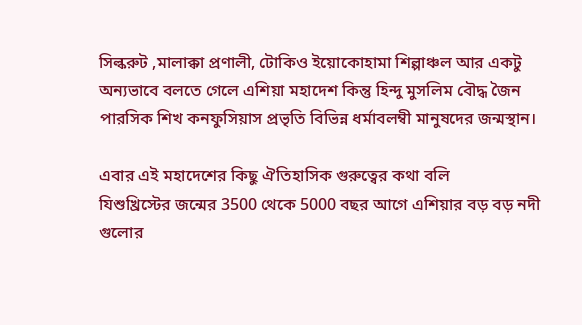সিল্করুট ,মালাক্কা প্রণালী, টোকিও ইয়োকোহামা শিল্পাঞ্চল আর একটু অন্যভাবে বলতে গেলে এশিয়া মহাদেশ কিন্তু হিন্দু মুসলিম বৌদ্ধ জৈন পারসিক শিখ কনফুসিয়াস প্রভৃতি বিভিন্ন ধর্মাবলম্বী মানুষদের জন্মস্থান।

এবার এই মহাদেশের কিছু ঐতিহাসিক গুরুত্বের কথা বলি
যিশুখ্রিস্টের জন্মের 3500 থেকে 5000 বছর আগে এশিয়ার বড় বড় নদী গুলোর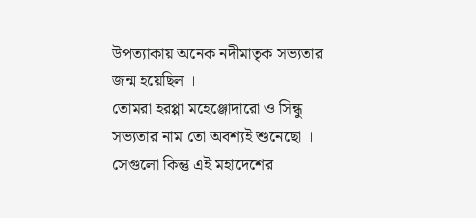উপত্যাকায় অনেক নদীমাতৃক সভ্যতার জন্ম হয়েছিল ।
তোমরা হরপ্পা মহেঞ্জোদারো ও সিন্ধু সভ্যতার নাম তো অবশ্যই শুনেছো ।
সেগুলো কিন্তু এই মহাদেশের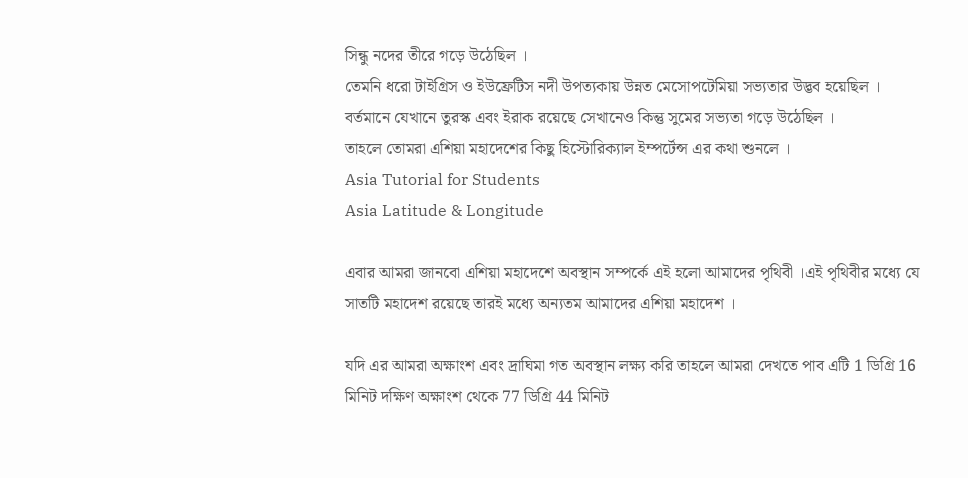সিন্ধু নদের তীরে গড়ে উঠেছিল ।
তেমনি ধরো টাইগ্রিস ও ইউফ্রেটিস নদী উপত্যকায় উন্নত মেসোপটেমিয়া সভ্যতার উদ্ভব হয়েছিল ।
বর্তমানে যেখানে তুরস্ক এবং ইরাক রয়েছে সেখানেও কিন্তু সুমের সভ্যতা গড়ে উঠেছিল ।
তাহলে তোমরা এশিয়া মহাদেশের কিছু হিস্টোরিক্যাল ইম্পর্টেন্স এর কথা শুনলে ।
Asia Tutorial for Students
Asia Latitude & Longitude

এবার আমরা জানবো এশিয়া মহাদেশে অবস্থান সম্পর্কে এই হলো আমাদের পৃথিবী ।এই পৃথিবীর মধ্যে যে সাতটি মহাদেশ রয়েছে তারই মধ্যে অন্যতম আমাদের এশিয়া মহাদেশ ।

যদি এর আমরা অক্ষাংশ এবং দ্রাঘিমা গত অবস্থান লক্ষ্য করি তাহলে আমরা দেখতে পাব এটি 1 ডিগ্রি 16 মিনিট দক্ষিণ অক্ষাংশ থেকে 77 ডিগ্রি 44 মিনিট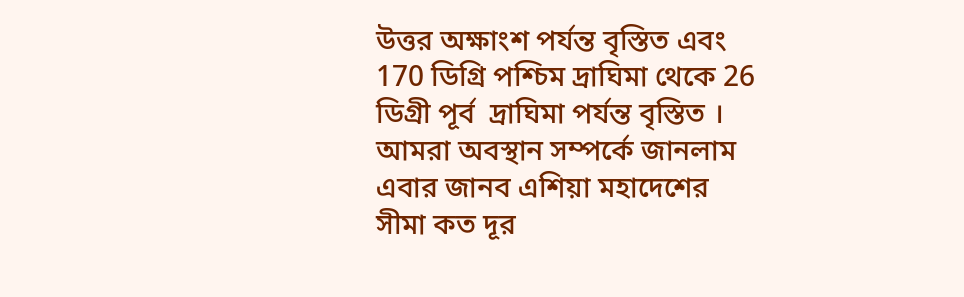উত্তর অক্ষাংশ পর্যন্ত বৃস্তিত এবং 170 ডিগ্রি পশ্চিম দ্রাঘিমা থেকে 26 ডিগ্রী পূর্ব  দ্রাঘিমা পর্যন্ত বৃস্তিত । আমরা অবস্থান সম্পর্কে জানলাম এবার জানব এশিয়া মহাদেশের সীমা কত দূর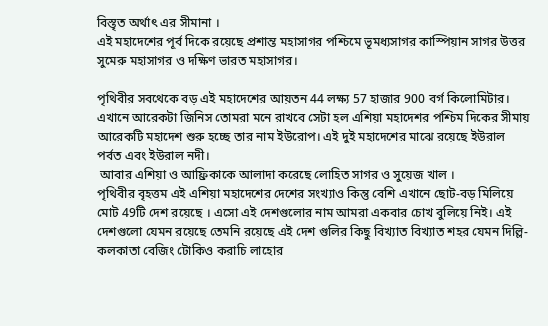বিস্তৃত অর্থাৎ এর সীমানা ।
এই মহাদেশের পূর্ব দিকে রয়েছে প্রশান্ত মহাসাগর পশ্চিমে ভূমধ্যসাগর কাস্পিয়ান সাগর উত্তর সুমেরু মহাসাগর ও দক্ষিণ ভারত মহাসাগর।

পৃথিবীর সবথেকে বড় এই মহাদেশের আয়তন 44 লক্ষ্য 57 হাজার 900 বর্গ কিলোমিটার।
এখানে আরেকটা জিনিস তোমরা মনে রাখবে সেটা হল এশিয়া মহাদেশর পশ্চিম দিকের সীমায় আরেকটি মহাদেশ শুরু হচ্ছে তার নাম ইউরোপ। এই দুই মহাদেশের মাঝে রয়েছে ইউরাল পর্বত এবং ইউরাল নদী।
 আবার এশিয়া ও আফ্রিকাকে আলাদা করেছে লোহিত সাগর ও সুয়েজ খাল ।
পৃথিবীর বৃহত্তম এই এশিয়া মহাদেশের দেশের সংখ্যাও কিন্তু বেশি এখানে ছোট-বড় মিলিয়ে মোট 49টি দেশ রয়েছে । এসো এই দেশগুলোর নাম আমরা একবার চোখ বুলিয়ে নিই। এই দেশগুলো যেমন রয়েছে তেমনি রয়েছে এই দেশ গুলির কিছু বিখ্যাত বিখ্যাত শহর যেমন দিল্লি-কলকাতা বেজিং টোকিও করাচি লাহোর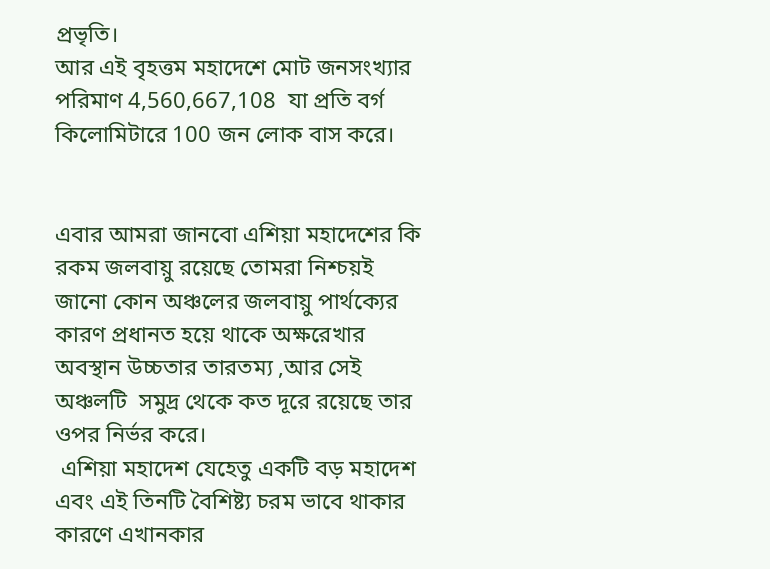প্রভৃতি।
আর এই বৃহত্তম মহাদেশে মোট জনসংখ্যার পরিমাণ 4,560,667,108  যা প্রতি বর্গ কিলোমিটারে 100 জন লোক বাস করে।


এবার আমরা জানবো এশিয়া মহাদেশের কি রকম জলবায়ু রয়েছে তোমরা নিশ্চয়ই জানো কোন অঞ্চলের জলবায়ু পার্থক্যের কারণ প্রধানত হয়ে থাকে অক্ষরেখার অবস্থান উচ্চতার তারতম্য ,আর সেই অঞ্চলটি  সমুদ্র থেকে কত দূরে রয়েছে তার ওপর নির্ভর করে।
 এশিয়া মহাদেশ যেহেতু একটি বড় মহাদেশ এবং এই তিনটি বৈশিষ্ট্য চরম ভাবে থাকার কারণে এখানকার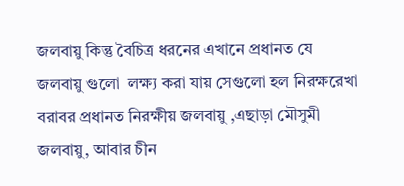জলবায়ু কিন্তু বৈচিত্র ধরনের এখানে প্রধানত যে জলবায়ু গুলো  লক্ষ্য করা যায় সেগুলো হল নিরক্ষরেখা বরাবর প্রধানত নিরক্ষীয় জলবায়ু ,এছাড়া মৌসুমী জলবায়ু, আবার চীন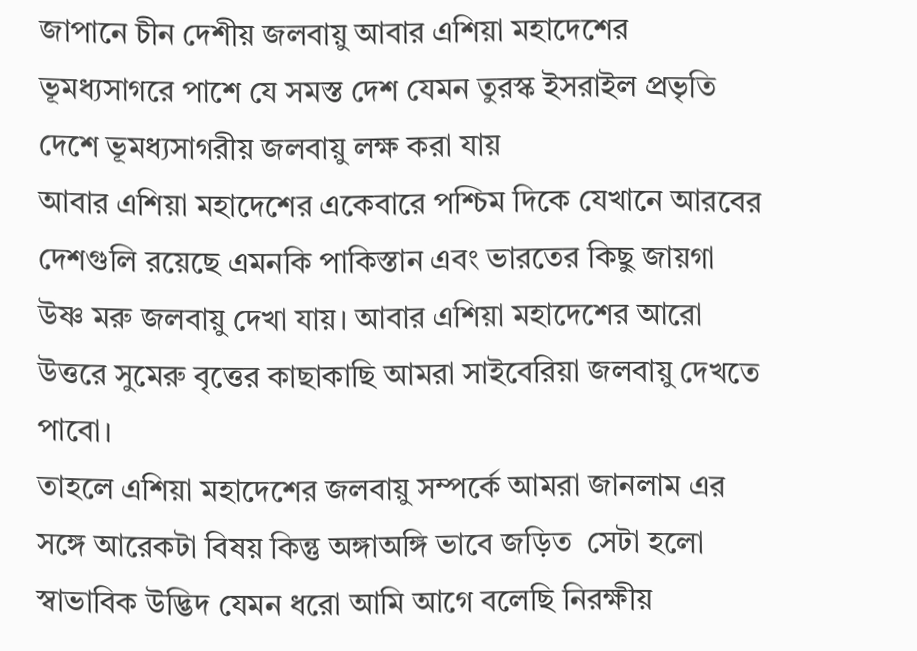জাপানে চীন দেশীয় জলবায়ু আবার এশিয়া মহাদেশের ভূমধ্যসাগরে পাশে যে সমস্ত দেশ যেমন তুরস্ক ইসরাইল প্রভৃতি দেশে ভূমধ্যসাগরীয় জলবায়ু লক্ষ করা যায়
আবার এশিয়া মহাদেশের একেবারে পশ্চিম দিকে যেখানে আরবের দেশগুলি রয়েছে এমনকি পাকিস্তান এবং ভারতের কিছু জায়গা উষ্ণ মরু জলবায়ু দেখা যায়। আবার এশিয়া মহাদেশের আরো উত্তরে সুমেরু বৃত্তের কাছাকাছি আমরা সাইবেরিয়া জলবায়ু দেখতে পাবো।
তাহলে এশিয়া মহাদেশের জলবায়ু সম্পর্কে আমরা জানলাম এর সঙ্গে আরেকটা বিষয় কিন্তু অঙ্গাঅঙ্গি ভাবে জড়িত  সেটা হলো
স্বাভাবিক উদ্ভিদ যেমন ধরো আমি আগে বলেছি নিরক্ষীয়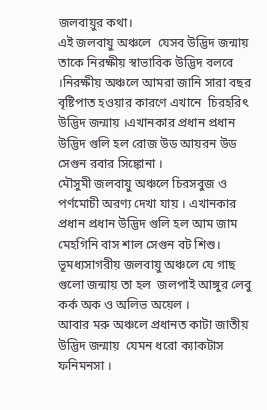জলবায়ুর কথা।
এই জলবায়ু অঞ্চলে  যেসব উদ্ভিদ জন্মায়  তাকে নিরক্ষীয় স্বাভাবিক উদ্ভিদ বলবে ।নিরক্ষীয় অঞ্চলে আমরা জানি সারা বছর বৃষ্টিপাত হওয়ার কারণে এখানে  চিরহরিৎ উদ্ভিদ জন্মায় ।এখানকার প্রধান প্রধান উদ্ভিদ গুলি হল রোজ উড আয়রন উড সেগুন রবার সিঙ্কোনা ।
মৌসুমী জলবায়ু অঞ্চলে চিরসবুজ ও পর্ণমোচী অরণ্য দেখা যায় । এখানকার প্রধান প্রধান উদ্ভিদ গুলি হল আম জাম মেহগিনি বাস শাল সেগুন বট শিশু।
ভূমধ্যসাগরীয় জলবায়ু অঞ্চলে যে গাছ গুলো জন্মায় তা হল  জলপাই আঙ্গুর লেবু কর্ক অক ও অলিভ অয়েল ।
আবার মরু অঞ্চলে প্রধানত কাটা জাতীয় উদ্ভিদ জন্মায়  যেমন ধরো ক্যাকটাস ফনিমনসা ।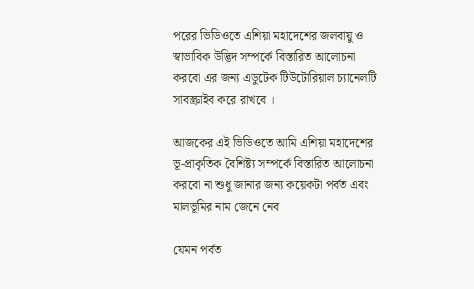পরের ভিডিওতে এশিয়া মহাদেশের জলবায়ু ও স্বাভাবিক উদ্ভিদ সম্পর্কে বিস্তারিত আলোচনা করবো এর জন্য এডুটেক টিউটোরিয়াল চ্যানেলটি সাবস্ক্রাইব করে রাখবে ।

আজকের এই ভিডিওতে আমি এশিয়া মহাদেশের ভূ-প্রাকৃতিক বৈশিষ্ট্য সম্পর্কে বিস্তারিত আলোচনা করবো না শুধু জানার জন্য কয়েকটা পর্বত এবং মালভূমির নাম জেনে নেব

যেমন পর্বত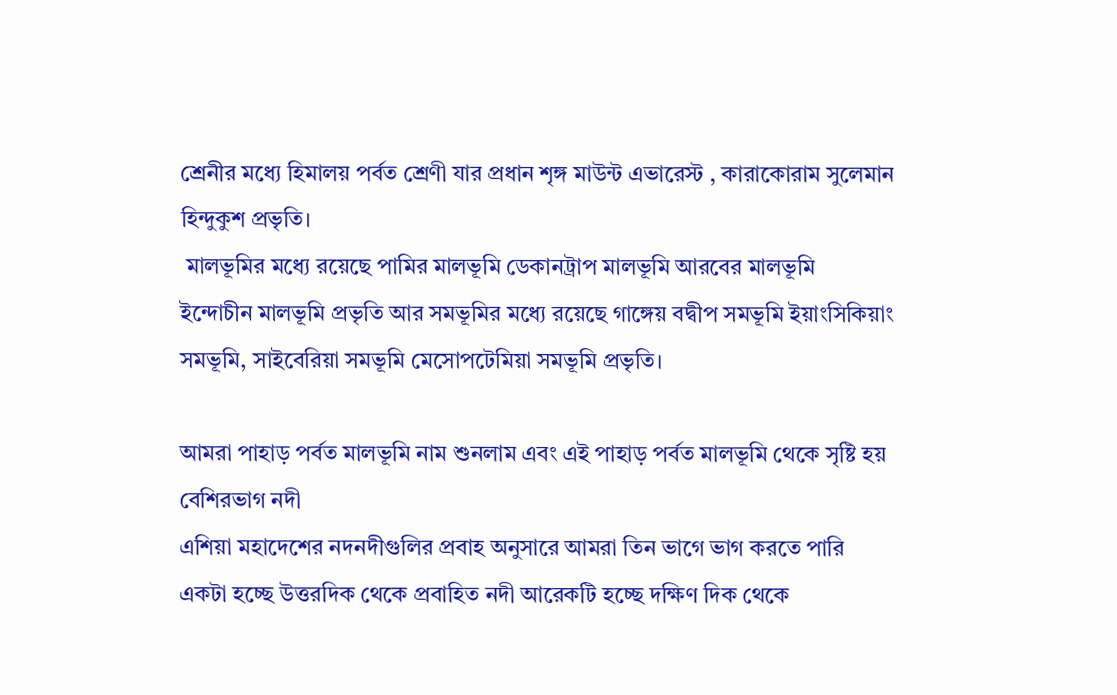শ্রেনীর মধ্যে হিমালয় পর্বত শ্রেণী যার প্রধান শৃঙ্গ মাউন্ট এভারেস্ট , কারাকোরাম সুলেমান হিন্দুকুশ প্রভৃতি।
 মালভূমির মধ্যে রয়েছে পামির মালভূমি ডেকানট্রাপ মালভূমি আরবের মালভূমি  ইন্দোচীন মালভূমি প্রভৃতি আর সমভূমির মধ্যে রয়েছে গাঙ্গেয় বদ্বীপ সমভূমি ইয়াংসিকিয়াং সমভূমি, সাইবেরিয়া সমভূমি মেসোপটেমিয়া সমভূমি প্রভৃতি।

আমরা পাহাড় পর্বত মালভূমি নাম শুনলাম এবং এই পাহাড় পর্বত মালভূমি থেকে সৃষ্টি হয় বেশিরভাগ নদী
এশিয়া মহাদেশের নদনদীগুলির প্রবাহ অনুসারে আমরা তিন ভাগে ভাগ করতে পারি একটা হচ্ছে উত্তরদিক থেকে প্রবাহিত নদী আরেকটি হচ্ছে দক্ষিণ দিক থেকে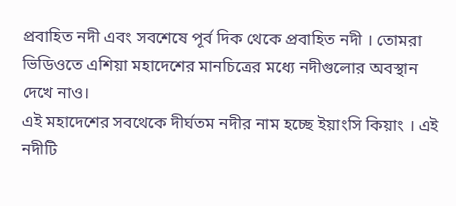প্রবাহিত নদী এবং সবশেষে পূর্ব দিক থেকে প্রবাহিত নদী । তোমরা ভিডিওতে এশিয়া মহাদেশের মানচিত্রের মধ্যে নদীগুলোর অবস্থান দেখে নাও।
এই মহাদেশের সবথেকে দীর্ঘতম নদীর নাম হচ্ছে ইয়াংসি কিয়াং । এই নদীটি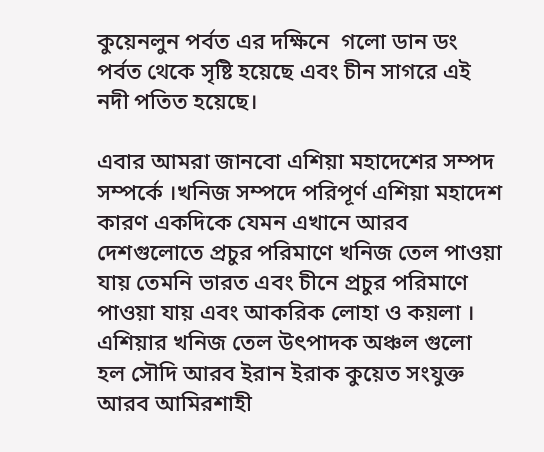কুয়েনলুন পর্বত এর দক্ষিনে  গলো ডান ডং পর্বত থেকে সৃষ্টি হয়েছে এবং চীন সাগরে এই নদী পতিত হয়েছে।

এবার আমরা জানবো এশিয়া মহাদেশের সম্পদ সম্পর্কে ।খনিজ সম্পদে পরিপূর্ণ এশিয়া মহাদেশ কারণ একদিকে যেমন এখানে আরব দেশগুলোতে প্রচুর পরিমাণে খনিজ তেল পাওয়া যায় তেমনি ভারত এবং চীনে প্রচুর পরিমাণে পাওয়া যায় এবং আকরিক লোহা ও কয়লা ।
এশিয়ার খনিজ তেল উৎপাদক অঞ্চল গুলো হল সৌদি আরব ইরান ইরাক কুয়েত সংযুক্ত আরব আমিরশাহী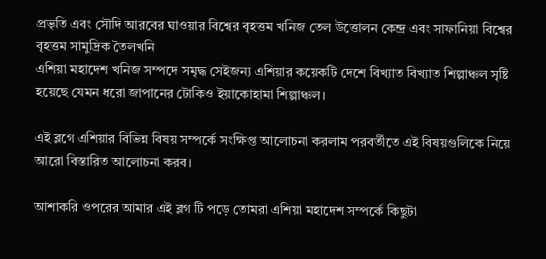প্রভৃতি এবং সৌদি আরবের ঘাওয়ার বিশ্বের বৃহত্তম খনিজ তেল উত্তোলন কেন্দ্র এবং সাফানিয়া বিশ্বের বৃহত্তম সামুদ্রিক তৈলখনি
এশিয়া মহাদেশ খনিজ সম্পদে সমৃদ্ধ সেইজন্য এশিয়ার কয়েকটি দেশে বিখ্যাত বিখ্যাত শিল্পাঞ্চল সৃষ্টি হয়েছে যেমন ধরো জাপানের টোকিও ইয়াকোহামা শিল্পাঞ্চল।

এই ব্লগে এশিয়ার বিভিন্ন বিষয় সম্পর্কে সংক্ষিপ্ত আলোচনা করলাম পরবর্তীতে এই বিষয়গুলিকে নিয়ে আরো বিস্তারিত আলোচনা করব।

আশাকরি ওপরের আমার এই ব্লগ টি পড়ে তোমরা এশিয়া মহাদেশ সম্পর্কে কিছুটা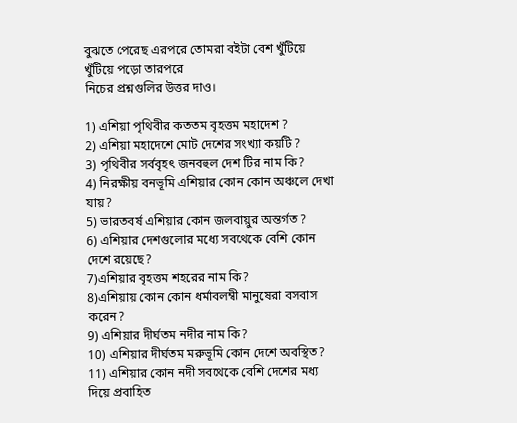বুঝতে পেরেছ এরপরে তোমরা বইটা বেশ খুঁটিয়ে খুঁটিয়ে পড়ো তারপরে
নিচের প্রশ্নগুলির উত্তর দাও।

1) এশিয়া পৃথিবীর কততম বৃহত্তম মহাদেশ ?
2) এশিয়া মহাদেশে মোট দেশের সংখ্যা কয়টি ?
3) পৃথিবীর সর্ববৃহৎ জনবহুল দেশ টির নাম কি?
4) নিরক্ষীয় বনভূমি এশিয়ার কোন কোন অঞ্চলে দেখা যায়?
5) ভারতবর্ষ এশিয়ার কোন জলবায়ুর অন্তর্গত ?
6) এশিয়ার দেশগুলোর মধ্যে সবথেকে বেশি কোন দেশে রয়েছে?
7)এশিয়ার বৃহত্তম শহরের নাম কি?
8)এশিয়ায় কোন কোন ধর্মাবলম্বী মানুষেরা বসবাস করেন?
9) এশিয়ার দীর্ঘতম নদীর নাম কি?
10) এশিয়ার দীর্ঘতম মরুভূমি কোন দেশে অবস্থিত?
11) এশিয়ার কোন নদী সবথেকে বেশি দেশের মধ্য দিয়ে প্রবাহিত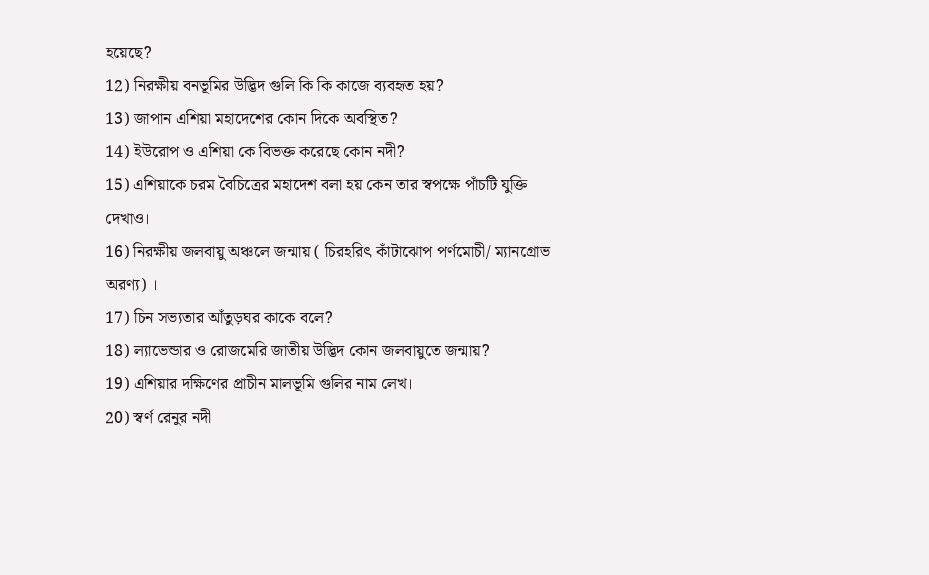হয়েছে?
12) নিরক্ষীয় বনভূমির উদ্ভিদ গুলি কি কি কাজে ব্যবহৃত হয়?
13) জাপান এশিয়া মহাদেশের কোন দিকে অবস্থিত?
14) ইউরোপ ও এশিয়া কে বিভক্ত করেছে কোন নদী?
15) এশিয়াকে চরম বৈচিত্রের মহাদেশ বলা হয় কেন তার স্বপক্ষে পাঁচটি যুক্তি দেখাও।
16) নিরক্ষীয় জলবায়ু অঞ্চলে জন্মায় ( চিরহরিৎ কাঁটাঝোপ পর্ণমোচী/ ম্যানগ্রোভ অরণ্য) ।
17) চিন সভ্যতার আঁতুড়ঘর কাকে বলে?
18) ল্যাভেন্ডার ও রোজমেরি জাতীয় উদ্ভিদ কোন জলবায়ুতে জন্মায়?
19) এশিয়ার দক্ষিণের প্রাচীন মালভূমি গুলির নাম লেখ।
20) স্বর্ণ রেনুর নদী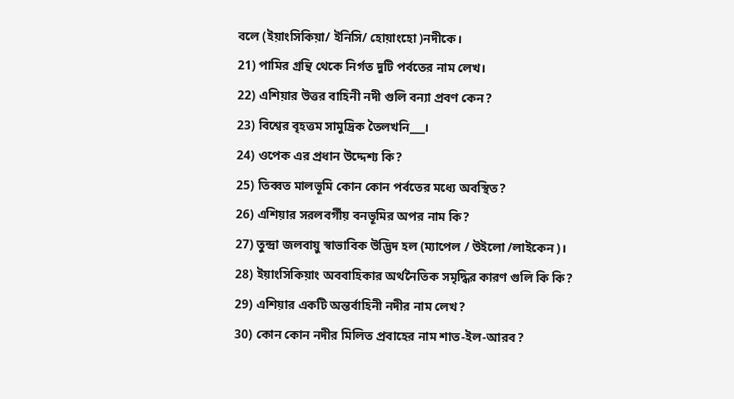বলে (ইয়াংসিকিয়া/ ইনিসি/ হোয়াংহো )নদীকে।
21) পামির গ্রন্থি থেকে নির্গত দুটি পর্বতের নাম লেখ।
22) এশিয়ার উত্তর বাহিনী নদী গুলি বন্যা প্রবণ কেন?
23) বিশ্বের বৃহত্তম সামুদ্রিক তৈলখনি___।
24) ওপেক এর প্রধান উদ্দেশ্য কি?
25) তিব্বত মালভূমি কোন কোন পর্বতের মধ্যে অবস্থিত?
26) এশিয়ার সরলবর্গীয় বনভূমির অপর নাম কি?
27) তুন্দ্রা জলবায়ু স্বাভাবিক উদ্ভিদ হল (ম্যাপেল / উইলো /লাইকেন)।
28) ইয়াংসিকিয়াং অববাহিকার অর্থনৈতিক সমৃদ্ধির কারণ গুলি কি কি?
29) এশিয়ার একটি অন্তর্বাহিনী নদীর নাম লেখ?
30) কোন কোন নদীর মিলিত প্রবাহের নাম শাত-ইল-আরব?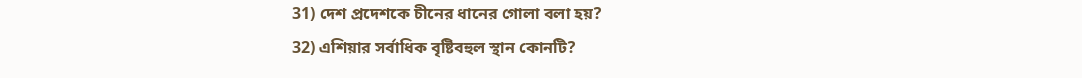31) দেশ প্রদেশকে চীনের ধানের গোলা বলা হয়?
32) এশিয়ার সর্বাধিক বৃষ্টিবহুল স্থান কোনটি?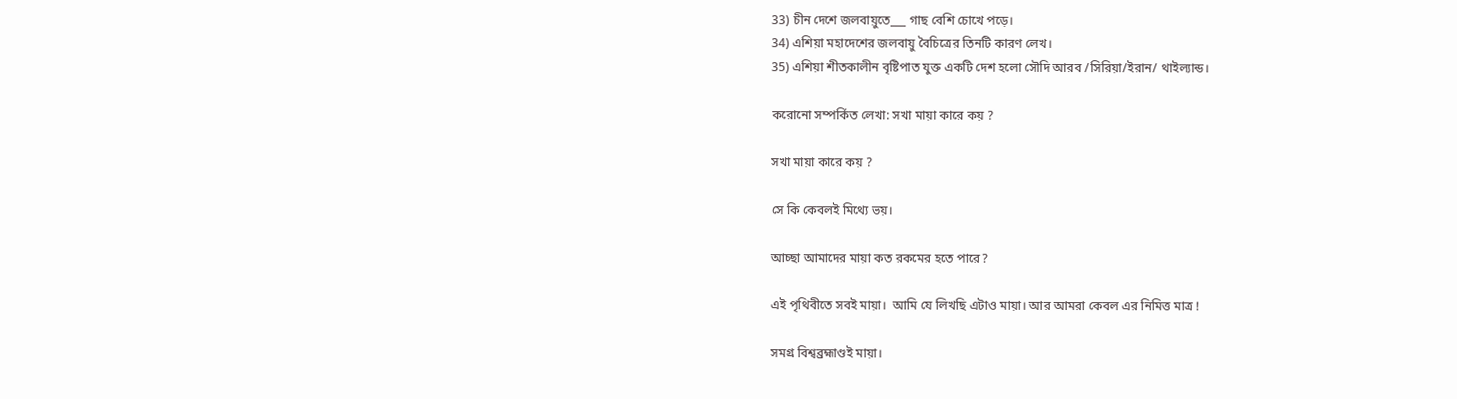33) চীন দেশে জলবায়ুতে___ গাছ বেশি চোখে পড়ে।
34) এশিয়া মহাদেশের জলবায়ু বৈচিত্রের তিনটি কারণ লেখ।
35) এশিয়া শীতকালীন বৃষ্টিপাত যুক্ত একটি দেশ হলো সৌদি আরব /সিরিয়া/ইরান/ থাইল্যান্ড।

করোনো সম্পর্কিত লেখা: সখা মায়া কারে কয় ?

সখা মায়া কারে কয় ?

সে কি কেবলই মিথ্যে ভয়।

আচ্ছা আমাদের মায়া কত রকমের হতে পারে?

এই পৃথিবীতে সবই মায়া।  আমি যে লিখছি এটাও মায়া। আর আমরা কেবল এর নিমিত্ত মাত্র !

সমগ্র বিশ্বব্রহ্মাণ্ডই মায়া।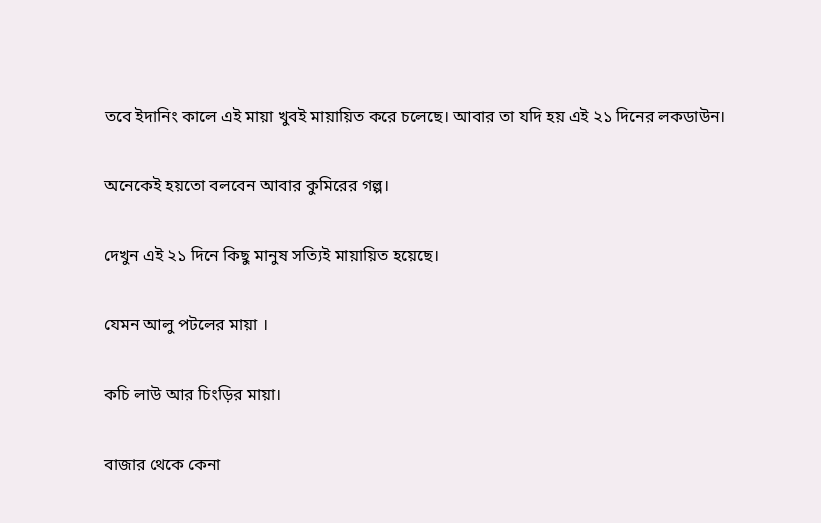তবে ইদানিং কালে এই মায়া খুবই মায়ায়িত করে চলেছে। আবার তা যদি হয় এই ২১ দিনের লকডাউন।

অনেকেই হয়তো বলবেন আবার কুমিরের গল্প।

দেখুন এই ২১ দিনে কিছু মানুষ সত‍্যিই মায়ায়িত হয়েছে।

যেমন আলু পটলের মায়া ।

কচি লাউ আর চিংড়ির মায়া।

বাজার থেকে কেনা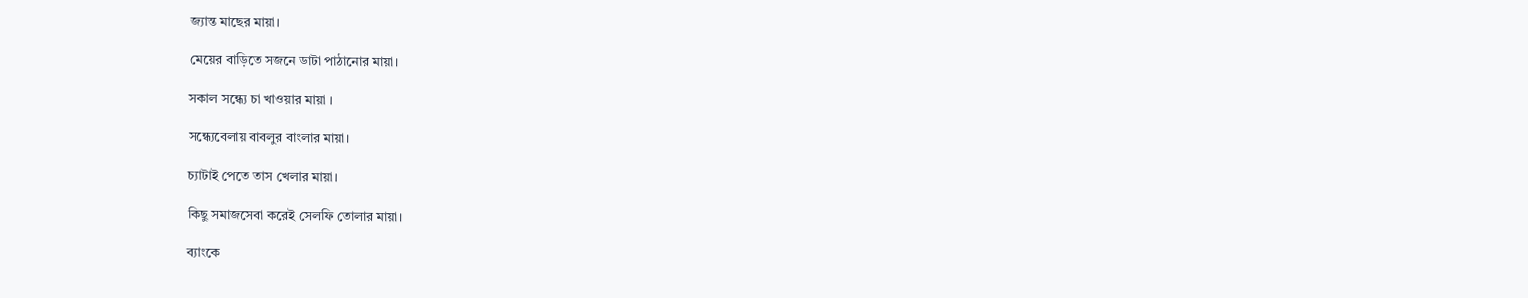জ্যান্ত মাছের মায়া।

মেয়ের বাড়িতে সজনে ডাটা পাঠানোর মায়া।

সকাল সন্ধ্যে চা খাওয়ার মায়া ।

সন্ধ্যেবেলায় বাবলুর বাংলার মায়া।

চ্যাটাই পেতে তাস খেলার মায়া।

কিছু সমাজসেবা করেই সেলফি তোলার মায়া।

ব্যাংকে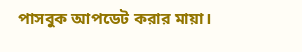পাসবুক আপডেট করার মায়া।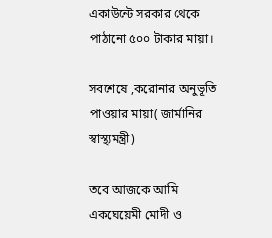একাউন্টে সরকার থেকে পাঠানো ৫০০ টাকার মায়া।

সবশেষে ,করোনার অনুভূতি পাওয়ার মায়া( জার্মানির স্বাস্থ্যমন্ত্রী)

তবে আজকে আমি একঘেয়েমী মোদী ও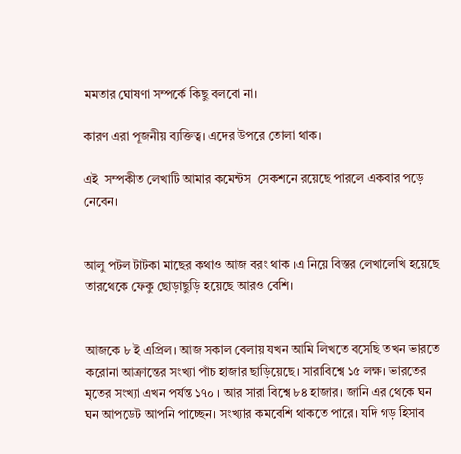মমতার ঘোষণা সম্পর্কে কিছু বলবো না।

কারণ এরা পূজনীয় ব্যক্তিত্ব। এদের উপরে তোলা থাক।

এই  সম্পকীত লেখাটি আমার কমেন্টস  সেকশনে রয়েছে পারলে একবার পড়ে নেবেন।


আলু পটল টাটকা মাছের কথাও আজ বরং থাক ।এ নিয়ে বিস্তর লেখালেখি হয়েছে তারথেকে ফেকু ছোড়াছুড়ি হয়েছে আরও বেশি।


আজকে ৮ ই এপ্রিল। আজ সকাল বেলায় যখন আমি লিখতে বসেছি তখন ভারতে করোনা আক্রান্তের সংখ্যা পাঁচ হাজার ছাড়িয়েছে। সারাবিশ্বে ১৫ লক্ষ। ভারতের মৃতের সংখ্যা এখন পর্যন্ত ১৭০ । আর সারা বিশ্বে ৮৪ হাজার। জানি এর থেকে ঘন ঘন আপডেট আপনি পাচ্ছেন। সংখ্যার কমবেশি থাকতে পারে। যদি গড় হিসাব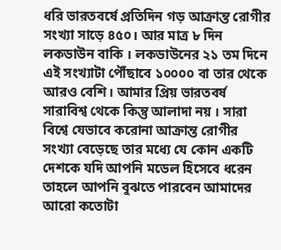ধরি ভারতবর্ষে প্রতিদিন গড় আক্রান্ত রোগীর সংখ্যা সাড়ে ৪৫০। আর মাত্র ৮ দিন লকডাউন বাকি । লকডাউনের ২১ তম দিনে এই সংখ্যাটা পৌঁছাবে ১০০০০ বা তার থেকে আরও বেশি। আমার প্রিয় ভারতবর্ষ সারাবিশ্ব থেকে কিন্তু আলাদা নয় । সারা বিশ্বে যেভাবে করোনা আক্রান্ত রোগীর সংখ্যা বেড়েছে তার মধ্যে যে কোন একটি দেশকে যদি আপনি মডেল হিসেবে ধরেন তাহলে আপনি বুঝতে পারবেন আমাদের আরো কতোটা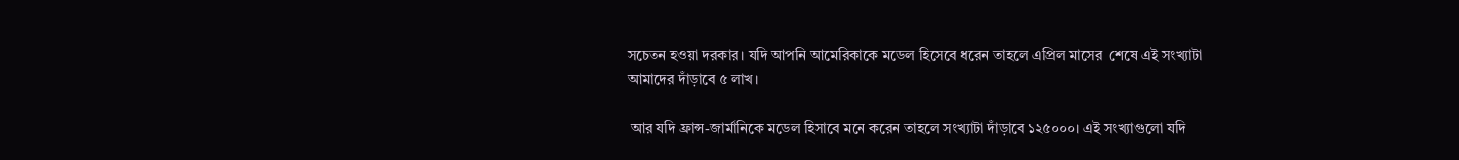সচেতন হওয়া দরকার। যদি আপনি আমেরিকাকে মডেল হিসেবে ধরেন তাহলে এপ্রিল মাসের  শেষে এই সংখ্যাটা আমাদের দাঁড়াবে ৫ লাখ।

 আর যদি ফ্রান্স-জার্মানিকে মডেল হিসাবে মনে করেন তাহলে সংখ্যাটা দাঁড়াবে ১২৫০০০। এই সংখ্যাগুলো যদি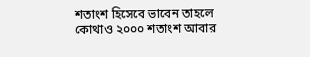শতাংশ হিসেবে ভাবেন তাহলে কোথাও ২০০০ শতাংশ আবার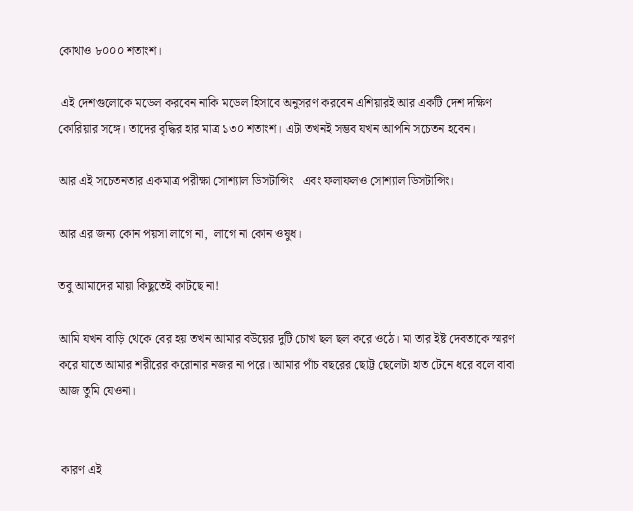কোথাও ৮০০০ শতাংশ।

 এই দেশগুলোকে মডেল করবেন নাকি মডেল হিসাবে অনুসরণ করবেন এশিয়ারই আর একটি দেশ দক্ষিণ কোরিয়ার সঙ্গে। তাদের বৃদ্ধির হার মাত্র ১৩০ শতাংশ। এটা তখনই সম্ভব যখন আপনি সচেতন হবেন।

আর এই সচেতনতার একমাত্র পরীক্ষা সোশ্যাল ডিসটান্সিং   এবং ফলাফলও সোশ্যাল ডিসটান্সিং।

আর এর জন্য কোন পয়সা লাগে না,  লাগে না কোন ওষুধ।

তবু আমাদের মায়া কিছুতেই কাটছে না!

আমি যখন বাড়ি থেকে বের হয় তখন আমার বউয়ের দুটি চোখ ছল ছল করে ওঠে। মা তার ইষ্ট দেবতাকে স্মরণ করে যাতে আমার শরীরের করোনার নজর না পরে। আমার পাঁচ বছরের ছোট্ট ছেলেটা হাত টেনে ধরে বলে বাবা আজ তুমি যেওনা।


 কারণ এই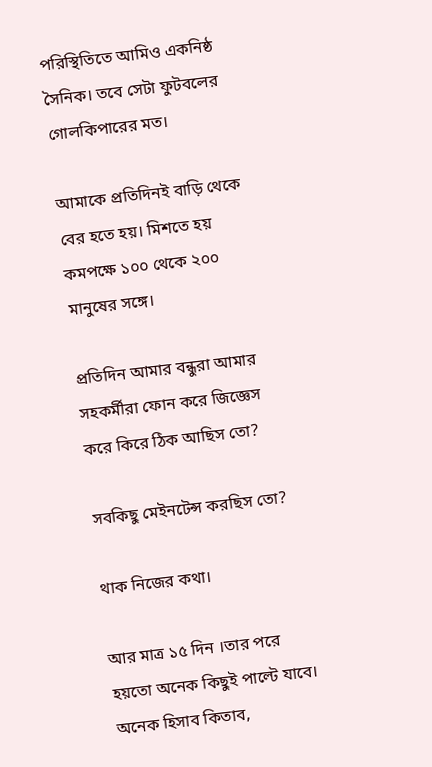পরিস্থিতিতে আমিও একনিষ্ঠ সৈনিক। তবে সেটা ফুটবলের গোলকিপারের মত।

আমাকে প্রতিদিনই বাড়ি থেকে বের হতে হয়। মিশতে হয় কমপক্ষে ১০০ থেকে ২০০ মানুষের সঙ্গে।

প্রতিদিন আমার বন্ধুরা আমার সহকর্মীরা ফোন করে জিজ্ঞেস করে কিরে ঠিক আছিস তো?

সবকিছু মেইনটেন্স করছিস তো?

থাক নিজের কথা।

আর মাত্র ১৫ দিন ।তার পরে হয়তো অনেক কিছুই পাল্টে যাবে। অনেক হিসাব কিতাব,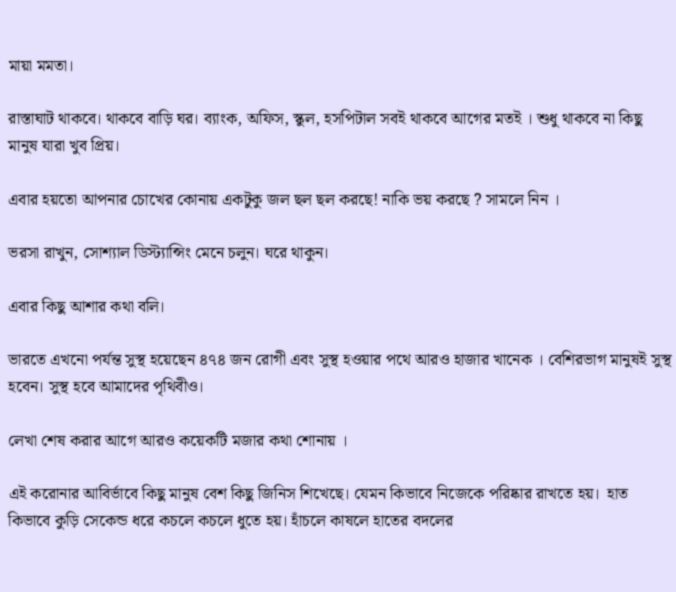মায়া মমতা।

রাস্তাঘাট থাকবে। থাকবে বাড়ি ঘর। ব্যাংক, অফিস, স্কুল, হসপিটাল সবই থাকবে আগের মতই । শুধু থাকবে না কিছু মানুষ যারা খুব প্রিয়।

এবার হয়তো আপনার চোখের কোনায় একটুকু জল ছল ছল করছে! নাকি ভয় করছে ? সামলে নিন ।

ভরসা রাখুন, সোশ্যাল ডিস্ট্যান্সিং মেনে চলুন। ঘরে থাকুন।

এবার কিছু আশার কথা বলি।

ভারতে এখনো পর্যন্ত সুস্থ হয়েছেন ৪৭৪ জন রোগী এবং সুস্থ হওয়ার পথে আরও হাজার খানেক । বেশিরভাগ মানুষই সুস্থ হবেন। সুস্থ হবে আমাদের পৃথিবীও।

লেখা শেষ করার আগে আরও কয়েকটি মজার কথা শোনায় ।

এই করোনার আবির্ভাবে কিছু মানুষ বেশ কিছু জিনিস শিখেছে। যেমন কিভাবে নিজেকে পরিষ্কার রাখতে হয়।  হাত কিভাবে কুড়ি সেকেন্ড ধরে কচলে কচলে ধুতে হয়। হাঁচলে কাষলে হাতের বদলের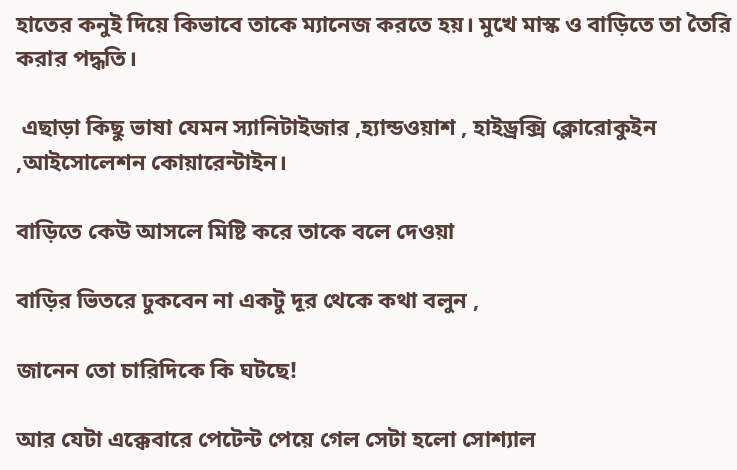হাতের কনুই দিয়ে কিভাবে তাকে ম্যানেজ করতে হয়। মুখে মাস্ক ও বাড়িতে তা তৈরি করার পদ্ধতি।

 এছাড়া কিছু ভাষা যেমন স্যানিটাইজার ,হ্যান্ডওয়াশ , হাইড্রক্সি ক্লোরোকুইন ,আইসোলেশন কোয়ারেন্টাইন।

বাড়িতে কেউ আসলে মিষ্টি করে তাকে বলে দেওয়া

বাড়ির ভিতরে ঢুকবেন না একটু দূর থেকে কথা বলুন ,

জানেন তো চারিদিকে কি ঘটছে!

আর যেটা এক্কেবারে পেটেন্ট পেয়ে গেল সেটা হলো সোশ্যাল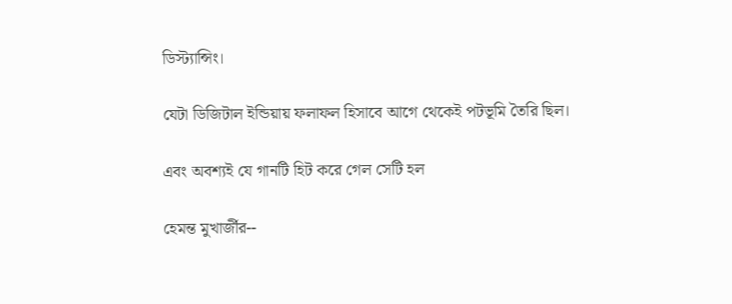ডিস্ট্যান্সিং।

যেটা ডিজিটাল ইন্ডিয়ায় ফলাফল হিসাবে আগে থেকেই পটভূমি তৈরি ছিল।

এবং অবশ্যই যে গানটি হিট করে গেল সেটি হল

হেমন্ত মুখার্জীর--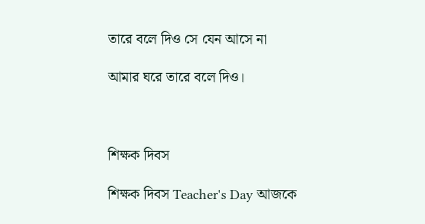তারে বলে দিও সে যেন আসে না

আমার ঘরে তারে বলে দিও।



শিক্ষক দিবস

শিক্ষক দিবস Teacher's Day আজকে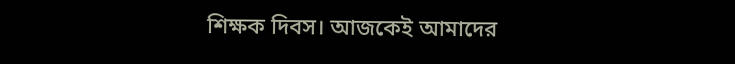শিক্ষক দিবস। আজকেই আমাদের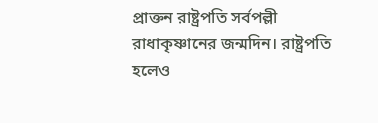প্রাক্তন রাষ্ট্রপতি সর্বপল্লী রাধাকৃষ্ণানের জন্মদিন। রাষ্ট্রপতি হলেও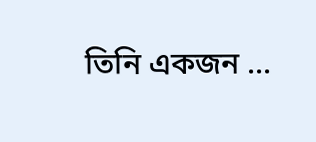তিনি একজন ...